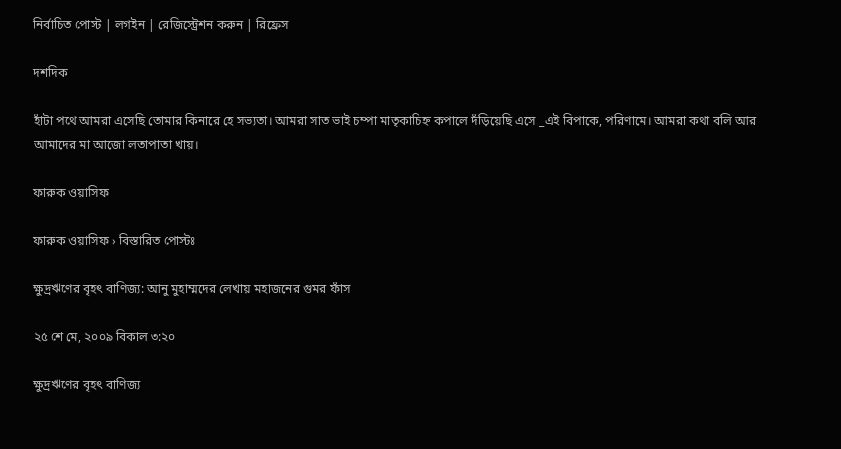নির্বাচিত পোস্ট | লগইন | রেজিস্ট্রেশন করুন | রিফ্রেস

দশদিক

হাঁটা পথে আমরা এসেছি তোমার কিনারে হে সভ্যতা। আমরা সাত ভাই চম্পা মাতৃকাচিহ্ন কপালে দঁড়িয়েছি এসে _এই বিপাকে, পরিণামে। আমরা কথা বলি আর আমাদের মা আজো লতাপাতা খায়।

ফারুক ওয়াসিফ

ফারুক ওয়াসিফ › বিস্তারিত পোস্টঃ

ক্ষুদ্রঋণের বৃহৎ বাণিজ্য: আনু মুহাম্মদের লেখায় মহাজনের গুমর ফাঁস

২৫ শে মে, ২০০৯ বিকাল ৩:২০

ক্ষুদ্রঋণের বৃহৎ বাণিজ্য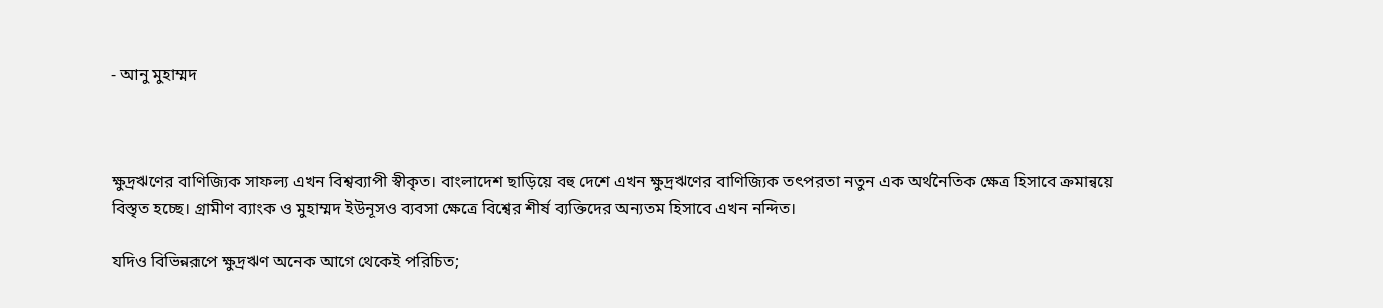- আনু মুহাম্মদ



ক্ষুদ্রঋণের বাণিজ্যিক সাফল্য এখন বিশ্বব্যাপী স্বীকৃত। বাংলাদেশ ছাড়িয়ে বহু দেশে এখন ক্ষুদ্রঋণের বাণিজ্যিক তৎপরতা নতুন এক অর্থনৈতিক ক্ষেত্র হিসাবে ক্রমান্বয়ে বিস্তৃত হচ্ছে। গ্রামীণ ব্যাংক ও মুহাম্মদ ইউনূসও ব্যবসা ক্ষেত্রে বিশ্বের শীর্ষ ব্যক্তিদের অন্যতম হিসাবে এখন নন্দিত।

যদিও বিভিন্নরূপে ক্ষুদ্রঋণ অনেক আগে থেকেই পরিচিত;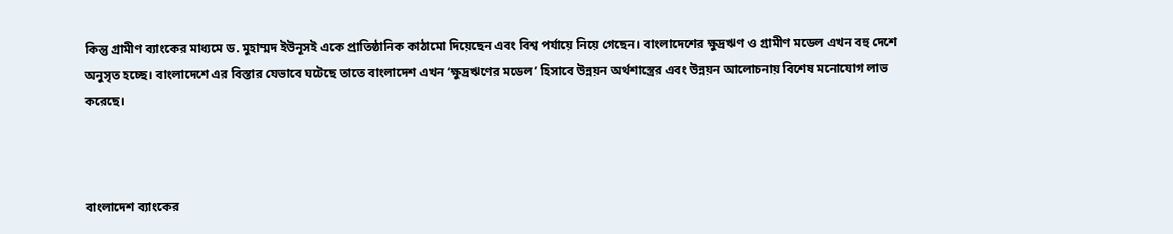কিন্তু গ্রামীণ ব্যাংকের মাধ্যমে ড. মুহাম্মদ ইউনূসই একে প্রাতিষ্ঠানিক কাঠামো দিয়েছেন এবং বিশ্ব পর্যায়ে নিয়ে গেছেন। বাংলাদেশের ক্ষুদ্রঋণ ও গ্রামীণ মডেল এখন বহু দেশে অনুসৃত হচ্ছে। বাংলাদেশে এর বিস্তার যেভাবে ঘটেছে তাতে বাংলাদেশ এখন ‘ক্ষুদ্রঋণের মডেল’ হিসাবে উন্নয়ন অর্থশাস্ত্রের এবং উন্নয়ন আলোচনায় বিশেষ মনোযোগ লাভ করেছে।



বাংলাদেশ ব্যাংকের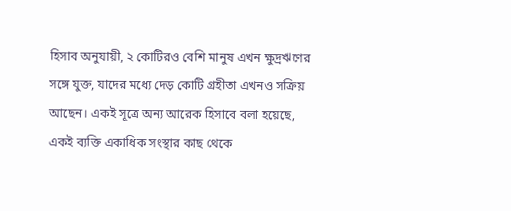হিসাব অনুযায়ী, ২ কোটিরও বেশি মানুষ এখন ক্ষুদ্রঋণের সঙ্গে যুক্ত, যাদের মধ্যে দেড় কোটি গ্রহীতা এখনও সক্রিয় আছেন। একই সূত্রে অন্য আরেক হিসাবে বলা হয়েছে, একই ব্যক্তি একাধিক সংস্থার কাছ থেকে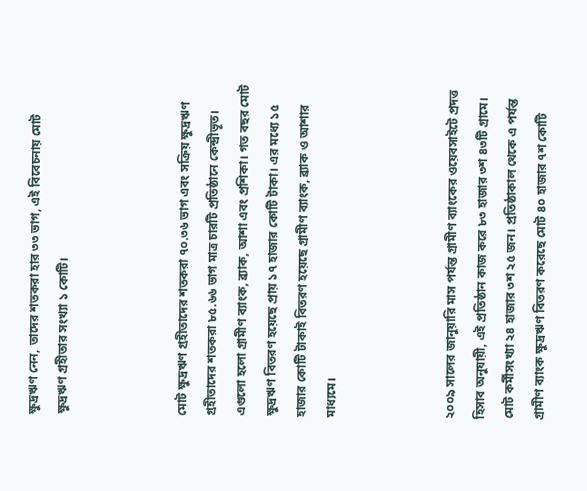ক্ষুদ্রঋণ নেন, তাদের শতকরা হার ৩৩ ভাগ, এই বিবেচনায় মোট ক্ষুদ্রঋণ গ্রহীতার সংখ্যা ১ কোটি।



মোট ক্ষুদ্রঋণ গ্রহীতাদের শতকরা ৭০.৩৬ ভাগ এবং সক্রিয় ক্ষুদ্রঋণ গ্রহীতাদের শতকরা ৮৫.৬৬ ভাগ মাত্র চারটি প্রতিষ্ঠানে কেন্দ্রীভূত। এগুলো হলো গ্রামীণ ব্যাংক, ব্র্যাক, আশা এবং প্রশিকা। গত বছর মোট ক্ষুদ্রঋণ বিতরণ হয়েছে প্রায় ১৭ হাজার কোটি টাকা। এর মধ্যে ১৫ হাজার কোটি টাকাই বিতরণ হয়েছে গ্রামীণ ব্যাংক, ব্র্যাক ও আশার মাধ্যমে।



২০০৯ সালের জানুয়ারি মাস পর্যন্ত গ্রামীণ ব্যাংকের ওয়েবসাইটে প্রদত্ত হিসাব অনুযায়ী, এই প্রতিষ্ঠান কাজ করে ৮৩ হাজার ৩শ ৪৩টি গ্রামে। মোট কর্মীসংখ্যা ২৪ হাজার ৩শ ২৫ জন। প্রতিষ্ঠাকাল থেকে এ পর্যন্ত গ্রামীণ ব্যাংক ক্ষুদ্রঋণ বিতরণ করেছে মোট ৪০ হাজার ৭শ কোটি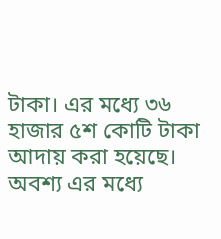টাকা। এর মধ্যে ৩৬ হাজার ৫শ কোটি টাকা আদায় করা হয়েছে। অবশ্য এর মধ্যে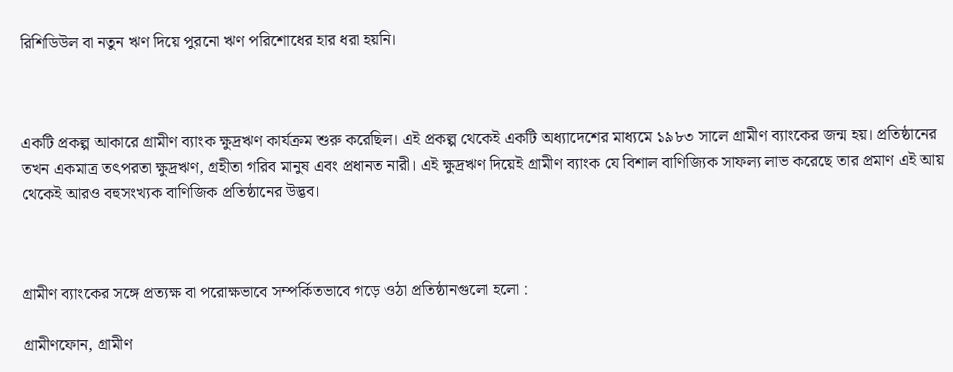রিশিডিউল বা নতুন ঋণ দিয়ে পুরনো ঋণ পরিশোধের হার ধরা হয়নি।



একটি প্রকল্প আকারে গ্রামীণ ব্যাংক ক্ষুদ্রঋণ কার্যক্রম শুরু করেছিল। এই প্রকল্প থেকেই একটি অধ্যাদেশের মাধ্যমে ১৯৮৩ সালে গ্রামীণ ব্যাংকের জন্ম হয়। প্রতিষ্ঠানের তখন একমাত্র তৎপরতা ক্ষুদ্রঋণ, গ্রহীতা গরিব মানুষ এবং প্রধানত নারী। এই ক্ষুদ্রঋণ দিয়েই গ্রামীণ ব্যাংক যে বিশাল বাণিজ্যিক সাফল্য লাভ করেছে তার প্রমাণ এই আয় থেকেই আরও বহুসংখ্যক বাণিজিক প্রতিষ্ঠানের উদ্ভব।



গ্রামীণ ব্যাংকের সঙ্গে প্রত্যক্ষ বা পরোক্ষভাবে সম্পর্কিতভাবে গড়ে ওঠা প্রতিষ্ঠানগুলো হলো :

গ্রামীণফোন, গ্রামীণ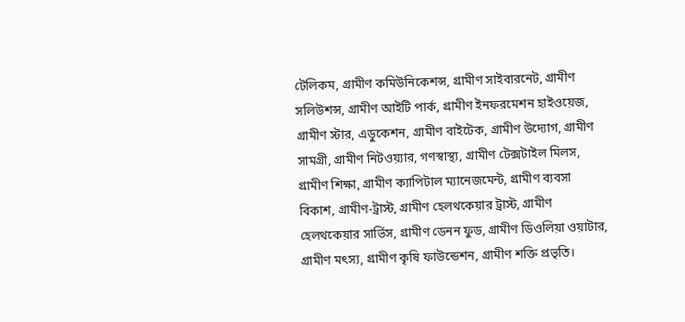টেলিকম, গ্রামীণ কমিউনিকেশন্স, গ্রামীণ সাইবারনেট, গ্রামীণ সলিউশন্স, গ্রামীণ আইটি পার্ক, গ্রামীণ ইনফরমেশন হাইওয়েজ, গ্রামীণ স্টার, এডুকেশন, গ্রামীণ বাইটেক, গ্রামীণ উদ্যোগ, গ্রামীণ সামগ্রী, গ্রামীণ নিটওয়্যার, গণস্বাস্থ্য, গ্রামীণ টেক্সটাইল মিলস, গ্রামীণ শিক্ষা, গ্রামীণ ক্যাপিটাল ম্যানেজমেন্ট, গ্রামীণ ব্যবসা বিকাশ, গ্রামীণ-ট্রাস্ট, গ্রামীণ হেলথকেয়ার ট্রাস্ট, গ্রামীণ হেলথকেয়ার সার্ভিস, গ্রামীণ ডেনন ফুড, গ্রামীণ ডিওলিয়া ওয়াটার, গ্রামীণ মৎস্য, গ্রামীণ কৃষি ফাউন্ডেশন, গ্রামীণ শক্তি প্রভৃতি।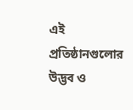এই প্রতিষ্ঠানগুলোর উদ্ভব ও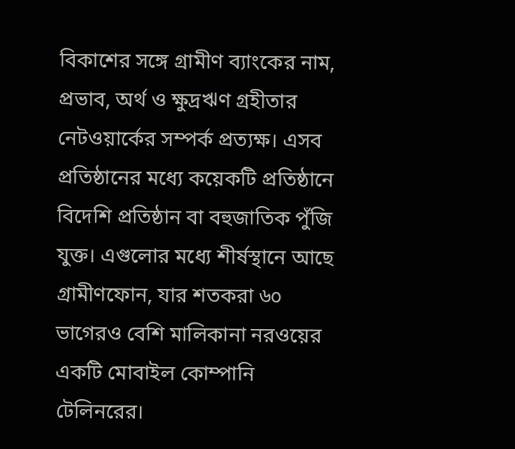বিকাশের সঙ্গে গ্রামীণ ব্যাংকের নাম, প্রভাব, অর্থ ও ক্ষুদ্রঋণ গ্রহীতার নেটওয়ার্কের সম্পর্ক প্রত্যক্ষ। এসব প্রতিষ্ঠানের মধ্যে কয়েকটি প্রতিষ্ঠানে বিদেশি প্রতিষ্ঠান বা বহুজাতিক পুঁজি যুক্ত। এগুলোর মধ্যে শীর্ষস্থানে আছে গ্রামীণফোন, যার শতকরা ৬০ ভাগেরও বেশি মালিকানা নরওয়ের একটি মোবাইল কোম্পানি টেলিনরের।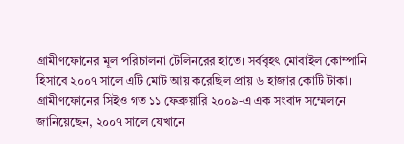গ্রামীণফোনের মূল পরিচালনা টেলিনরের হাতে। সর্ববৃহৎ মোবাইল কোম্পানি হিসাবে ২০০৭ সালে এটি মোট আয় করেছিল প্রায় ৬ হাজার কোটি টাকা। গ্রামীণফোনের সিইও গত ১১ ফেব্রুয়ারি ২০০৯-এ এক সংবাদ সম্মেলনে জানিয়েছেন, ২০০৭ সালে যেখানে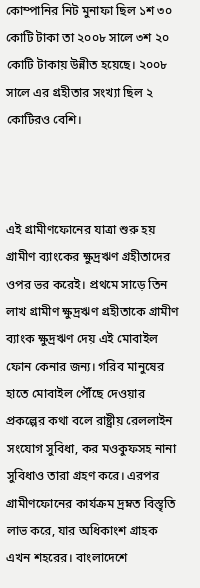কোম্পানির নিট মুনাফা ছিল ১শ ৩০ কোটি টাকা তা ২০০৮ সালে ৩শ ২০ কোটি টাকায় উন্নীত হয়েছে। ২০০৮ সালে এর গ্রহীতার সংখ্যা ছিল ২ কোটিরও বেশি।



এই গ্রামীণফোনের যাত্রা শুরু হয় গ্রামীণ ব্যাংকের ক্ষুদ্রঋণ গ্রহীতাদের ওপর ভর করেই। প্রথমে সাড়ে তিন লাখ গ্রামীণ ক্ষুদ্রঋণ গ্রহীতাকে গ্রামীণ ব্যাংক ক্ষুদ্রঋণ দেয় এই মোবাইল ফোন কেনার জন্য। গরিব মানুষের হাতে মোবাইল পৌঁছে দেওয়ার প্রকল্পের কথা বলে রাষ্ট্রীয় রেললাইন সংযোগ সুবিধা, কর মওকুফসহ নানা সুবিধাও তারা গ্রহণ করে। এরপর গ্রামীণফোনের কার্যক্রম দ্রম্নত বিস্তৃতি লাভ করে, যার অধিকাংশ গ্রাহক এখন শহরের। বাংলাদেশে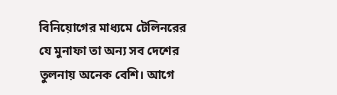বিনিয়োগের মাধ্যমে টেলিনরের যে মুনাফা তা অন্য সব দেশের তুলনায় অনেক বেশি। আগে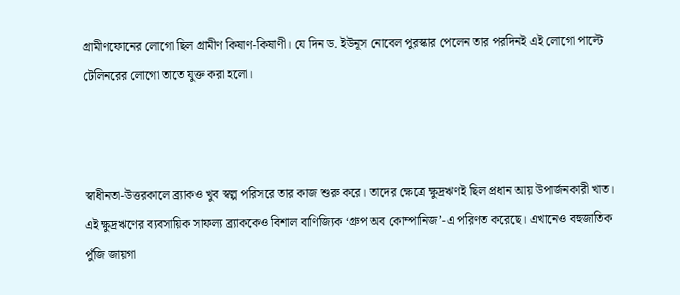গ্রামীণফোনের লোগো ছিল গ্রামীণ কিষাণ-কিষাণী। যে দিন ড. ইউনূস নোবেল পুরস্কার পেলেন তার পরদিনই এই লোগো পাল্টে টেলিনরের লোগো তাতে যুক্ত করা হলো।



স্বাধীনতা-উত্তরকালে ব্র্যাকও খুব স্বল্প পরিসরে তার কাজ শুরু করে। তাদের ক্ষেত্রে ক্ষুদ্রঋণই ছিল প্রধান আয় উপার্জনকারী খাত। এই ক্ষুদ্রঋণের ব্যবসায়িক সাফল্য ব্র্যাককেও বিশাল বাণিজ্যিক ‘গ্রুপ অব কোম্পানিজ’-এ পরিণত করেছে। এখানেও বহুজাতিক পুঁজি জায়গা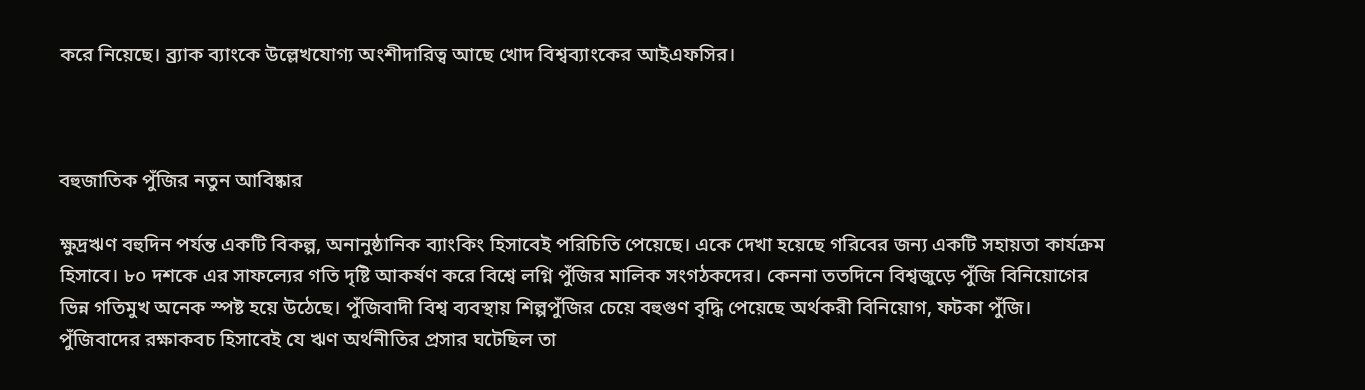করে নিয়েছে। ব্র্যাক ব্যাংকে উল্লেখযোগ্য অংশীদারিত্ব আছে খোদ বিশ্বব্যাংকের আইএফসির।



বহুজাতিক পুঁজির নতুন আবিষ্কার

ক্ষুদ্রঋণ বহুদিন পর্যন্ত একটি বিকল্প, অনানুষ্ঠানিক ব্যাংকিং হিসাবেই পরিচিতি পেয়েছে। একে দেখা হয়েছে গরিবের জন্য একটি সহায়তা কার্যক্রম হিসাবে। ৮০ দশকে এর সাফল্যের গতি দৃষ্টি আকর্ষণ করে বিশ্বে লগ্নি পুঁজির মালিক সংগঠকদের। কেননা ততদিনে বিশ্বজুড়ে পুঁজি বিনিয়োগের ভিন্ন গতিমুখ অনেক স্পষ্ট হয়ে উঠেছে। পুঁজিবাদী বিশ্ব ব্যবস্থায় শিল্পপুঁজির চেয়ে বহুগুণ বৃদ্ধি পেয়েছে অর্থকরী বিনিয়োগ, ফটকা পুঁজি। পুঁজিবাদের রক্ষাকবচ হিসাবেই যে ঋণ অর্থনীতির প্রসার ঘটেছিল তা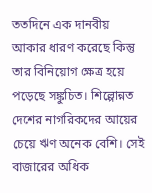ততদিনে এক দানবীয় আকার ধারণ করেছে কিন্তু তার বিনিয়োগ ক্ষেত্র হয়ে পড়েছে সঙ্কুচিত। শিল্পোন্নত দেশের নাগরিকদের আয়ের চেয়ে ঋণ অনেক বেশি। সেই বাজারের অধিক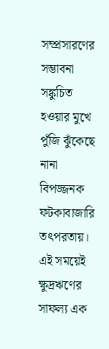সম্প্রসারণের সম্ভাবনা সঙ্কুচিত হওয়ার মুখে পুঁজি ঝুঁকেছে নানা বিপজ্জনক ফটকাবাজারি তৎপরতায়। এই সময়েই ক্ষুদ্রঋণের সাফল্য এক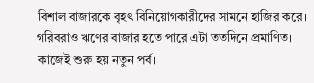বিশাল বাজারকে বৃহৎ বিনিয়োগকারীদের সামনে হাজির করে। গরিবরাও ঋণের বাজার হতে পারে এটা ততদিনে প্রমাণিত। কাজেই শুরু হয় নতুন পর্ব।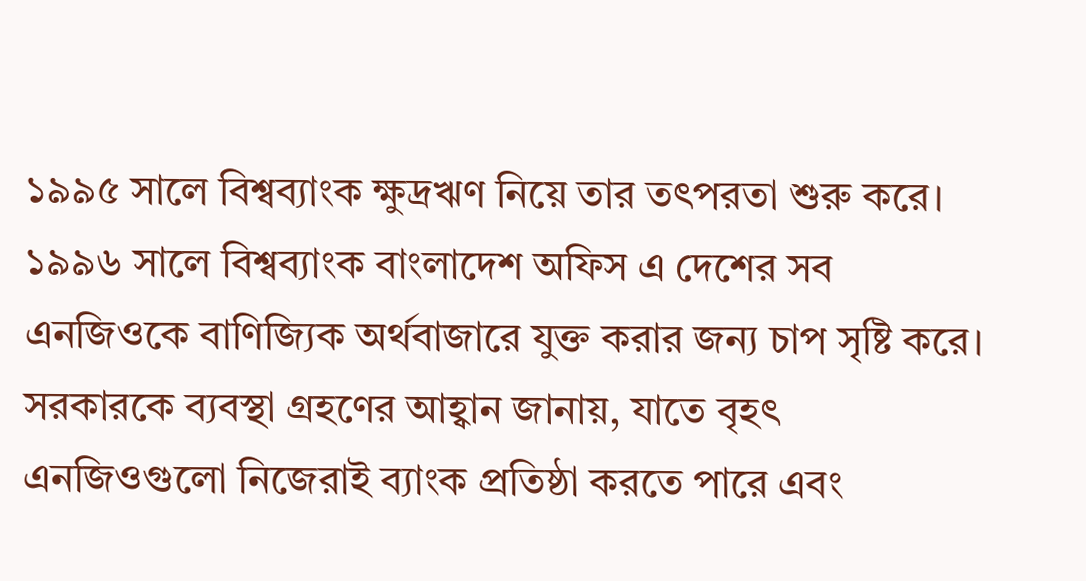১৯৯৫ সালে বিশ্বব্যাংক ক্ষুদ্রঋণ নিয়ে তার তৎপরতা শুরু করে। ১৯৯৬ সালে বিশ্বব্যাংক বাংলাদেশ অফিস এ দেশের সব এনজিওকে বাণিজ্যিক অর্থবাজারে যুক্ত করার জন্য চাপ সৃষ্টি করে। সরকারকে ব্যবস্থা গ্রহণের আহ্বান জানায়, যাতে বৃহৎ এনজিওগুলো নিজেরাই ব্যাংক প্রতিষ্ঠা করতে পারে এবং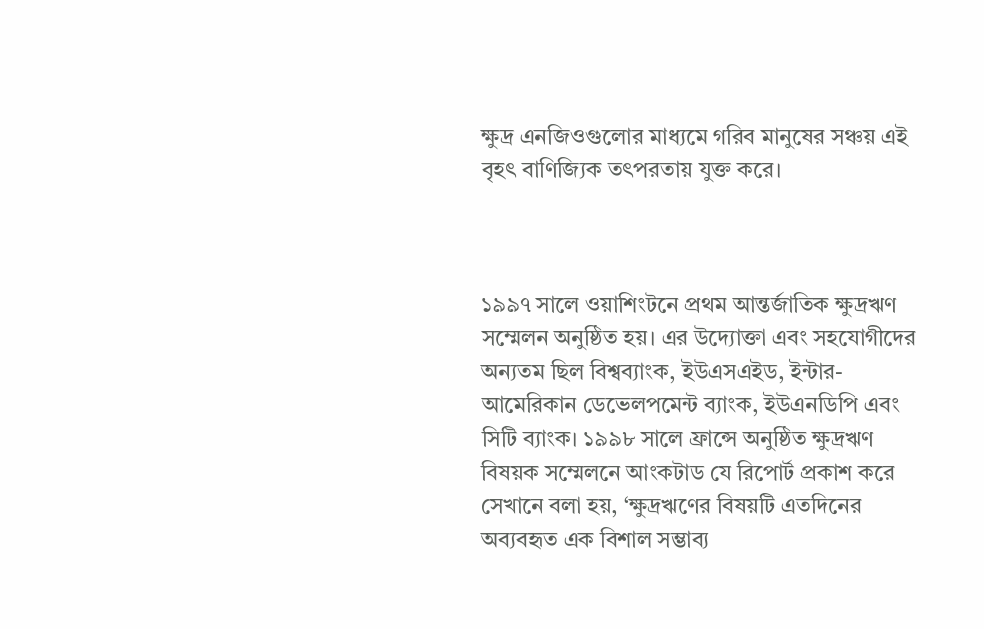ক্ষুদ্র এনজিওগুলোর মাধ্যমে গরিব মানুষের সঞ্চয় এই বৃহৎ বাণিজ্যিক তৎপরতায় যুক্ত করে।



১৯৯৭ সালে ওয়াশিংটনে প্রথম আন্তর্জাতিক ক্ষুদ্রঋণ সম্মেলন অনুষ্ঠিত হয়। এর উদ্যোক্তা এবং সহযোগীদের অন্যতম ছিল বিশ্বব্যাংক, ইউএসএইড, ইন্টার-আমেরিকান ডেভেলপমেন্ট ব্যাংক, ইউএনডিপি এবং সিটি ব্যাংক। ১৯৯৮ সালে ফ্রান্সে অনুষ্ঠিত ক্ষুদ্রঋণ বিষয়ক সম্মেলনে আংকটাড যে রিপোর্ট প্রকাশ করে সেখানে বলা হয়, ‘ক্ষুদ্রঋণের বিষয়টি এতদিনের অব্যবহৃত এক বিশাল সম্ভাব্য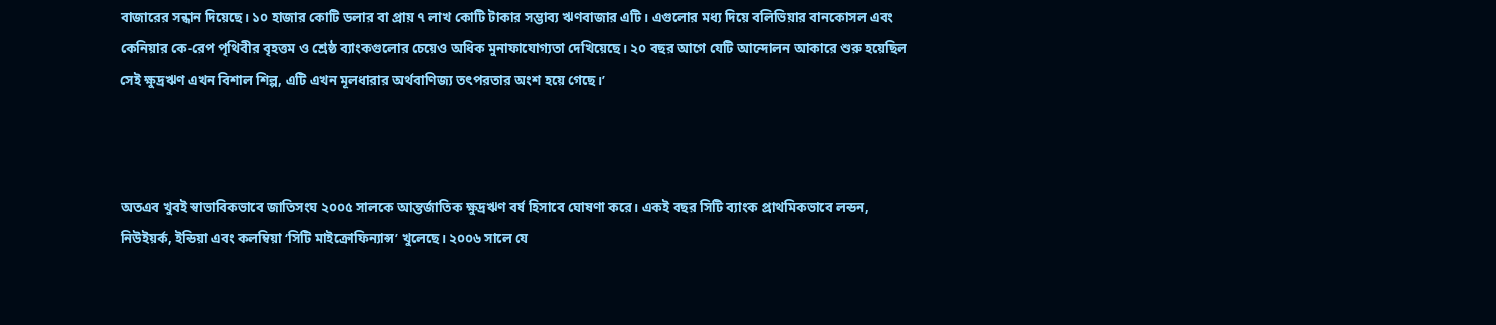বাজারের সন্ধান দিয়েছে। ১০ হাজার কোটি ডলার বা প্রায় ৭ লাখ কোটি টাকার সম্ভাব্য ঋণবাজার এটি। এগুলোর মধ্য দিয়ে বলিভিয়ার বানকোসল এবং কেনিয়ার কে-রেপ পৃথিবীর বৃহত্তম ও শ্রেষ্ঠ ব্যাংকগুলোর চেয়েও অধিক মুনাফাযোগ্যতা দেখিয়েছে। ২০ বছর আগে যেটি আন্দোলন আকারে শুরু হয়েছিল সেই ক্ষুদ্রঋণ এখন বিশাল শিল্প, এটি এখন মূলধারার অর্থবাণিজ্য তৎপরতার অংশ হয়ে গেছে।’



অতএব খুবই স্বাভাবিকভাবে জাতিসংঘ ২০০৫ সালকে আন্তর্জাতিক ক্ষুদ্রঋণ বর্ষ হিসাবে ঘোষণা করে। একই বছর সিটি ব্যাংক প্রাথমিকভাবে লন্ডন, নিউইয়র্ক, ইন্ডিয়া এবং কলম্বিয়া ‘সিটি মাইক্রোফিন্যান্স’ খুলেছে। ২০০৬ সালে যে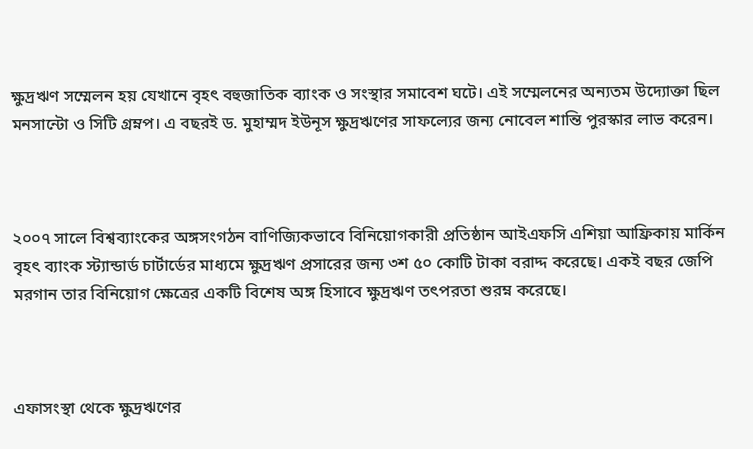ক্ষুদ্রঋণ সম্মেলন হয় যেখানে বৃহৎ বহুজাতিক ব্যাংক ও সংস্থার সমাবেশ ঘটে। এই সম্মেলনের অন্যতম উদ্যোক্তা ছিল মনসান্টো ও সিটি গ্রম্নপ। এ বছরই ড. মুহাম্মদ ইউনূস ক্ষুদ্রঋণের সাফল্যের জন্য নোবেল শান্তি পুরস্কার লাভ করেন।



২০০৭ সালে বিশ্বব্যাংকের অঙ্গসংগঠন বাণিজ্যিকভাবে বিনিয়োগকারী প্রতিষ্ঠান আইএফসি এশিয়া আফ্রিকায় মার্কিন বৃহৎ ব্যাংক স্ট্যান্ডার্ড চার্টার্ডের মাধ্যমে ক্ষুদ্রঋণ প্রসারের জন্য ৩শ ৫০ কোটি টাকা বরাদ্দ করেছে। একই বছর জেপি মরগান তার বিনিয়োগ ক্ষেত্রের একটি বিশেষ অঙ্গ হিসাবে ক্ষুদ্রঋণ তৎপরতা শুরম্ন করেছে।



এফাসংস্থা থেকে ক্ষুদ্রঋণের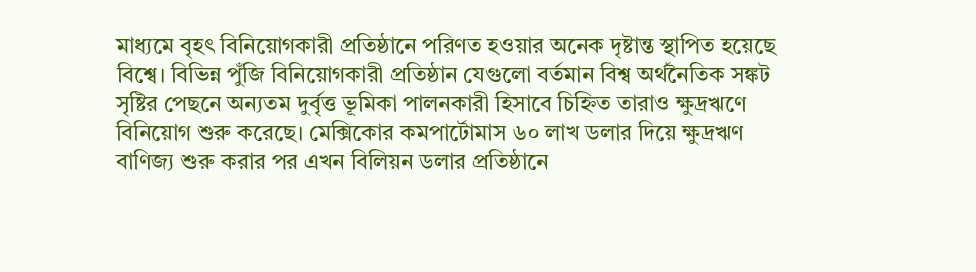মাধ্যমে বৃহৎ বিনিয়োগকারী প্রতিষ্ঠানে পরিণত হওয়ার অনেক দৃষ্টান্ত স্থাপিত হয়েছে বিশ্বে। বিভিন্ন পুঁজি বিনিয়োগকারী প্রতিষ্ঠান যেগুলো বর্তমান বিশ্ব অর্থনৈতিক সঙ্কট সৃষ্টির পেছনে অন্যতম দুর্বৃত্ত ভূমিকা পালনকারী হিসাবে চিহ্নিত তারাও ক্ষুদ্রঋণে বিনিয়োগ শুরু করেছে। মেক্সিকোর কমপার্টোমাস ৬০ লাখ ডলার দিয়ে ক্ষুদ্রঋণ বাণিজ্য শুরু করার পর এখন বিলিয়ন ডলার প্রতিষ্ঠানে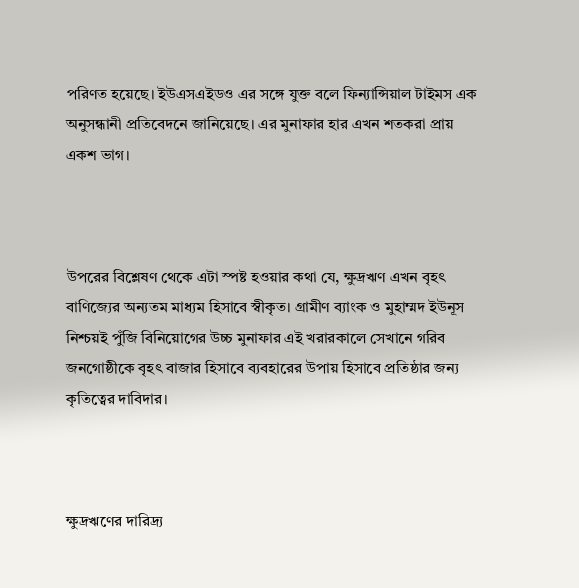পরিণত হয়েছে। ইউএসএইডও এর সঙ্গে যুক্ত বলে ফিন্যান্সিয়াল টাইমস এক অনুসন্ধানী প্রতিবেদনে জানিয়েছে। এর মুনাফার হার এখন শতকরা প্রায় একশ ভাগ।



উপরের বিশ্লেষণ থেকে এটা স্পষ্ট হওয়ার কথা যে, ক্ষুদ্রঋণ এখন বৃহৎ বাণিজ্যের অন্যতম মাধ্যম হিসাবে স্বীকৃত। গ্রামীণ ব্যাংক ও মুহাম্মদ ইউনূস নিশ্চয়ই পুঁজি বিনিয়োগের উচ্চ মুনাফার এই খরারকালে সেখানে গরিব জনগোষ্ঠীকে বৃহৎ বাজার হিসাবে ব্যবহারের উপায় হিসাবে প্রতিষ্ঠার জন্য কৃতিত্বের দাবিদার।



ক্ষুদ্রঋণের দারিদ্র্য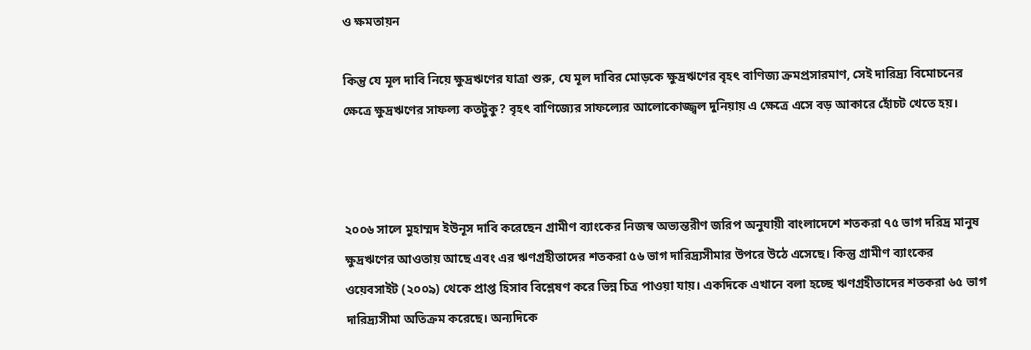ও ক্ষমতায়ন

কিন্তু যে মূল দাবি নিয়ে ক্ষুদ্রঋণের যাত্রা শুরু, যে মূল দাবির মোড়কে ক্ষুদ্রঋণের বৃহৎ বাণিজ্য ক্রমপ্রসারমাণ, সেই দারিদ্র্য বিমোচনের ক্ষেত্রে ক্ষুদ্রঋণের সাফল্য কতটুকু? বৃহৎ বাণিজ্যের সাফল্যের আলোকোজ্জ্বল দুনিয়ায় এ ক্ষেত্রে এসে বড় আকারে হোঁচট খেতে হয়।



২০০৬ সালে মুহাম্মদ ইউনূস দাবি করেছেন গ্রামীণ ব্যাংকের নিজস্ব অভ্যন্তরীণ জরিপ অনুযায়ী বাংলাদেশে শতকরা ৭৫ ভাগ দরিদ্র মানুষ ক্ষুদ্রঋণের আওতায় আছে এবং এর ঋণগ্রহীতাদের শতকরা ৫৬ ভাগ দারিদ্র্যসীমার উপরে উঠে এসেছে। কিন্তু গ্রামীণ ব্যাংকের ওয়েবসাইট (২০০৯) থেকে প্রাপ্ত হিসাব বিশ্লেষণ করে ভিন্ন চিত্র পাওয়া যায়। একদিকে এখানে বলা হচ্ছে ঋণগ্রহীতাদের শতকরা ৬৫ ভাগ দারিদ্র্যসীমা অতিক্রম করেছে। অন্যদিকে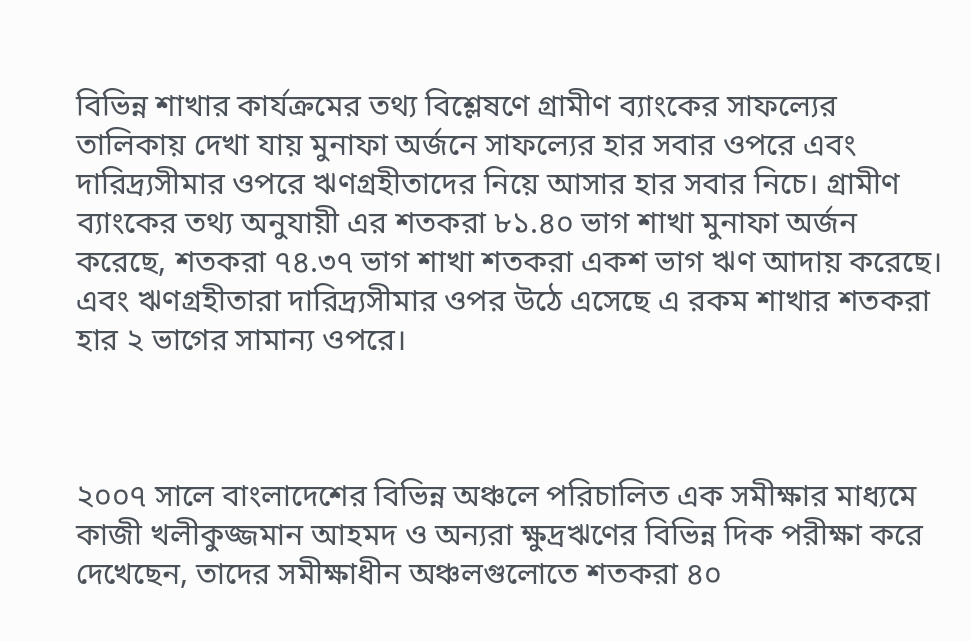বিভিন্ন শাখার কার্যক্রমের তথ্য বিশ্লেষণে গ্রামীণ ব্যাংকের সাফল্যের তালিকায় দেখা যায় মুনাফা অর্জনে সাফল্যের হার সবার ওপরে এবং দারিদ্র্যসীমার ওপরে ঋণগ্রহীতাদের নিয়ে আসার হার সবার নিচে। গ্রামীণ ব্যাংকের তথ্য অনুযায়ী এর শতকরা ৮১.৪০ ভাগ শাখা মুনাফা অর্জন করেছে, শতকরা ৭৪.৩৭ ভাগ শাখা শতকরা একশ ভাগ ঋণ আদায় করেছে। এবং ঋণগ্রহীতারা দারিদ্র্যসীমার ওপর উঠে এসেছে এ রকম শাখার শতকরা হার ২ ভাগের সামান্য ওপরে।



২০০৭ সালে বাংলাদেশের বিভিন্ন অঞ্চলে পরিচালিত এক সমীক্ষার মাধ্যমে কাজী খলীকুজ্জমান আহমদ ও অন্যরা ক্ষুদ্রঋণের বিভিন্ন দিক পরীক্ষা করে দেখেছেন, তাদের সমীক্ষাধীন অঞ্চলগুলোতে শতকরা ৪০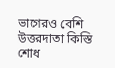ভাগেরও বেশি উত্তরদাতা কিস্তি শোধ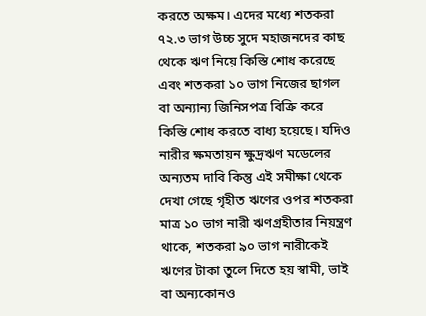করতে অক্ষম। এদের মধ্যে শতকরা ৭২.৩ ভাগ উচ্চ সুদে মহাজনদের কাছ থেকে ঋণ নিয়ে কিস্তি শোধ করেছে এবং শতকরা ১০ ভাগ নিজের ছাগল বা অন্যান্য জিনিসপত্র বিক্রি করে কিস্তি শোধ করতে বাধ্য হয়েছে। যদিও নারীর ক্ষমতায়ন ক্ষুদ্রঋণ মডেলের অন্যতম দাবি কিন্তু এই সমীক্ষা থেকে দেখা গেছে গৃহীত ঋণের ওপর শতকরা মাত্র ১০ ভাগ নারী ঋণগ্রহীতার নিয়ন্ত্রণ থাকে, শতকরা ৯০ ভাগ নারীকেই ঋণের টাকা তুলে দিতে হয় স্বামী, ভাই বা অন্যকোনও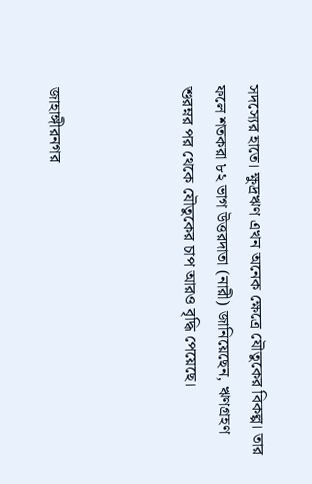সদস্যের হাতে। ক্ষুদ্রঋণ এখন অনেক ক্ষেত্রে যৌতুকের বিকল্প। তার ফলে শতকরা ৮২ ভাগ উত্তরদাতা (নারী) জানিয়েছেন, ঋণগ্রহণ শুরম্নর পর থেকে যৌতুকের চাপ আরও বৃদ্ধি পেয়েছে।



জাহাঙ্গীরনগর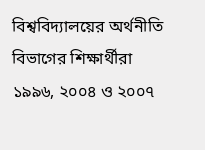বিশ্ববিদ্যালয়ের অর্থনীতি বিভাগের শিক্ষার্থীরা ১৯৯৬, ২০০৪ ও ২০০৭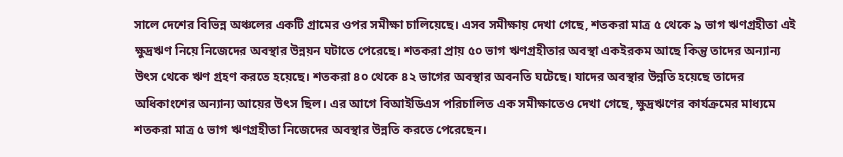সালে দেশের বিভিন্ন অঞ্চলের একটি গ্রামের ওপর সমীক্ষা চালিয়েছে। এসব সমীক্ষায় দেখা গেছে, শতকরা মাত্র ৫ থেকে ৯ ভাগ ঋণগ্রহীতা এই ক্ষুদ্রঋণ নিয়ে নিজেদের অবস্থার উন্নয়ন ঘটাতে পেরেছে। শতকরা প্রায় ৫০ ভাগ ঋণগ্রহীতার অবস্থা একইরকম আছে কিন্তু তাদের অন্যান্য উৎস থেকে ঋণ গ্রহণ করতে হয়েছে। শতকরা ৪০ থেকে ৪২ ভাগের অবস্থার অবনতি ঘটেছে। যাদের অবস্থার উন্নতি হয়েছে তাদের অধিকাংশের অন্যান্য আয়ের উৎস ছিল। এর আগে বিআইডিএস পরিচালিত এক সমীক্ষাতেও দেখা গেছে, ক্ষুদ্রঋণের কার্যক্রমের মাধ্যমে শতকরা মাত্র ৫ ভাগ ঋণগ্রহীতা নিজেদের অবস্থার উন্নতি করতে পেরেছেন।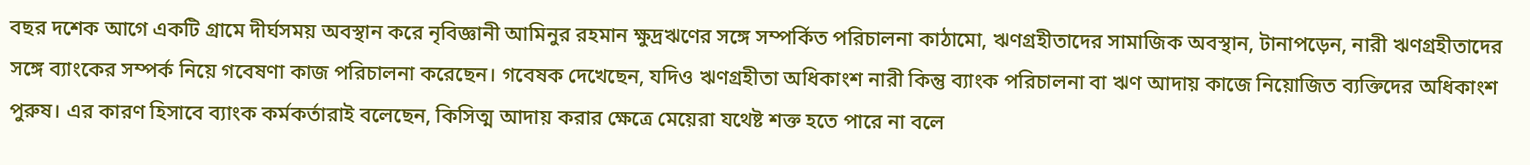বছর দশেক আগে একটি গ্রামে দীর্ঘসময় অবস্থান করে নৃবিজ্ঞানী আমিনুর রহমান ক্ষুদ্রঋণের সঙ্গে সম্পর্কিত পরিচালনা কাঠামো, ঋণগ্রহীতাদের সামাজিক অবস্থান, টানাপড়েন, নারী ঋণগ্রহীতাদের সঙ্গে ব্যাংকের সম্পর্ক নিয়ে গবেষণা কাজ পরিচালনা করেছেন। গবেষক দেখেছেন, যদিও ঋণগ্রহীতা অধিকাংশ নারী কিন্তু ব্যাংক পরিচালনা বা ঋণ আদায় কাজে নিয়োজিত ব্যক্তিদের অধিকাংশ পুরুষ। এর কারণ হিসাবে ব্যাংক কর্মকর্তারাই বলেছেন, কিসিত্ম আদায় করার ক্ষেত্রে মেয়েরা যথেষ্ট শক্ত হতে পারে না বলে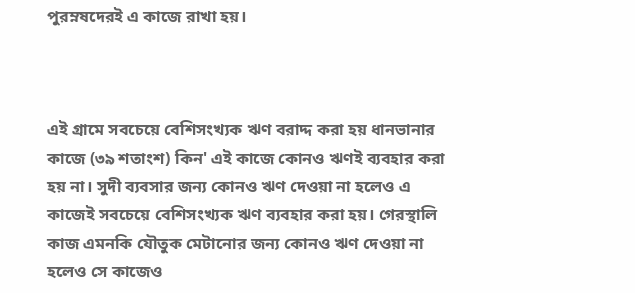পুরম্নষদেরই এ কাজে রাখা হয়।



এই গ্রামে সবচেয়ে বেশিসংখ্যক ঋণ বরাদ্দ করা হয় ধানভানার কাজে (৩৯ শতাংশ) কিন' এই কাজে কোনও ঋণই ব্যবহার করা হয় না। সুদী ব্যবসার জন্য কোনও ঋণ দেওয়া না হলেও এ কাজেই সবচেয়ে বেশিসংখ্যক ঋণ ব্যবহার করা হয়। গেরস্থালি কাজ এমনকি যৌতুক মেটানোর জন্য কোনও ঋণ দেওয়া না হলেও সে কাজেও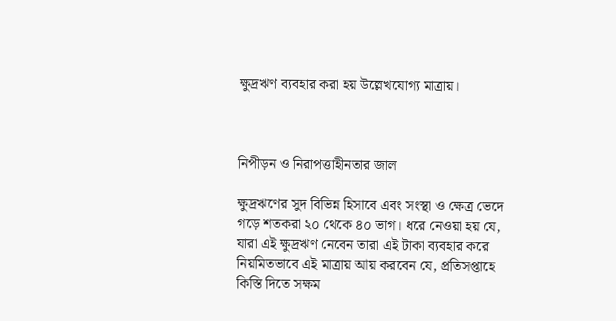ক্ষুদ্রঋণ ব্যবহার করা হয় উল্লেখযোগ্য মাত্রায়।



নিপীড়ন ও নিরাপত্তাহীনতার জাল

ক্ষুদ্রঋণের সুদ বিভিন্ন হিসাবে এবং সংস্থা ও ক্ষেত্র ভেদে গড়ে শতকরা ২০ থেকে ৪০ ভাগ। ধরে নেওয়া হয় যে, যারা এই ক্ষুদ্রঋণ নেবেন তারা এই টাকা ব্যবহার করে নিয়মিতভাবে এই মাত্রায় আয় করবেন যে, প্রতিসপ্তাহে কিস্তি দিতে সক্ষম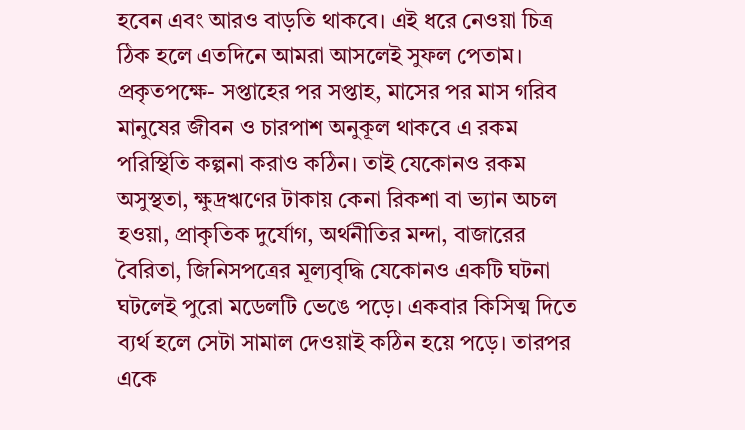হবেন এবং আরও বাড়তি থাকবে। এই ধরে নেওয়া চিত্র ঠিক হলে এতদিনে আমরা আসলেই সুফল পেতাম। প্রকৃতপক্ষে- সপ্তাহের পর সপ্তাহ, মাসের পর মাস গরিব মানুষের জীবন ও চারপাশ অনুকূল থাকবে এ রকম পরিস্থিতি কল্পনা করাও কঠিন। তাই যেকোনও রকম অসুস্থতা, ক্ষুদ্রঋণের টাকায় কেনা রিকশা বা ভ্যান অচল হওয়া, প্রাকৃতিক দুর্যোগ, অর্থনীতির মন্দা, বাজারের বৈরিতা, জিনিসপত্রের মূল্যবৃদ্ধি যেকোনও একটি ঘটনা ঘটলেই পুরো মডেলটি ভেঙে পড়ে। একবার কিসিত্ম দিতে ব্যর্থ হলে সেটা সামাল দেওয়াই কঠিন হয়ে পড়ে। তারপর একে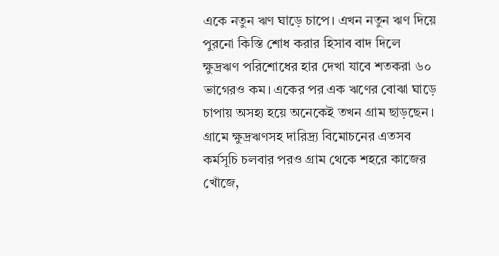একে নতুন ঋণ ঘাড়ে চাপে। এখন নতুন ঋণ দিয়ে পুরনো কিস্তি শোধ করার হিসাব বাদ দিলে ক্ষুদ্রঋণ পরিশোধের হার দেখা যাবে শতকরা ৬০ ভাগেরও কম। একের পর এক ঋণের বোঝা ঘাড়ে চাপায় অসহ্য হয়ে অনেকেই তখন গ্রাম ছাড়ছেন। গ্রামে ক্ষুদ্রঋণসহ দারিদ্র্য বিমোচনের এতসব কর্মসূচি চলবার পরও গ্রাম থেকে শহরে কাজের খোঁজে,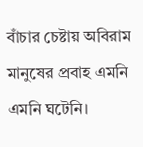বাঁচার চেষ্টায় অবিরাম মানুষের প্রবাহ এমনি এমনি ঘটেনি।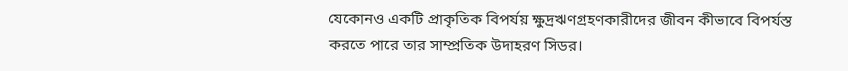যেকোনও একটি প্রাকৃতিক বিপর্যয় ক্ষুদ্রঋণগ্রহণকারীদের জীবন কীভাবে বিপর্যস্ত করতে পারে তার সাম্প্রতিক উদাহরণ সিডর।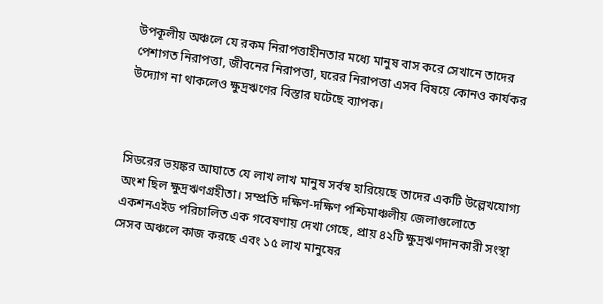উপকূলীয় অঞ্চলে যে রকম নিরাপত্তাহীনতার মধ্যে মানুষ বাস করে সেখানে তাদের পেশাগত নিরাপত্তা, জীবনের নিরাপত্তা, ঘরের নিরাপত্তা এসব বিষয়ে কোনও কার্যকর উদ্যোগ না থাকলেও ক্ষুদ্রঋণের বিস্তার ঘটেছে ব্যাপক।



সিডরের ভয়ঙ্কর আঘাতে যে লাখ লাখ মানুষ সর্বস্ব হারিয়েছে তাদের একটি উল্লেখযোগ্য অংশ ছিল ক্ষুদ্রঋণগ্রহীতা। সম্প্রতি দক্ষিণ-দক্ষিণ পশ্চিমাঞ্চলীয় জেলাগুলোতে একশনএইড পরিচালিত এক গবেষণায় দেখা গেছে, প্রায় ৪২টি ক্ষুদ্রঋণদানকারী সংস্থা সেসব অঞ্চলে কাজ করছে এবং ১৫ লাখ মানুষের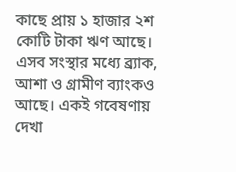কাছে প্রায় ১ হাজার ২শ কোটি টাকা ঋণ আছে। এসব সংস্থার মধ্যে ব্র্যাক, আশা ও গ্রামীণ ব্যাংকও আছে। একই গবেষণায় দেখা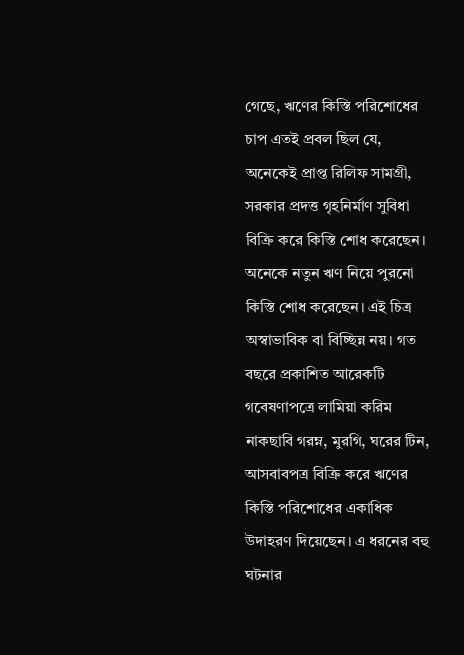গেছে, ঋণের কিস্তি পরিশোধের চাপ এতই প্রবল ছিল যে, অনেকেই প্রাপ্ত রিলিফ সামগ্রী, সরকার প্রদত্ত গৃহনির্মাণ সুবিধা বিক্রি করে কিস্তি শোধ করেছেন। অনেকে নতুন ঋণ নিয়ে পুরনো কিস্তি শোধ করেছেন। এই চিত্র অস্বাভাবিক বা বিচ্ছিন্ন নয়। গত বছরে প্রকাশিত আরেকটি গবেষণাপত্রে লামিয়া করিম নাকছাবি গরম্ন, মুরগি, ঘরের টিন, আসবাবপত্র বিক্রি করে ঋণের কিস্তি পরিশোধের একাধিক উদাহরণ দিয়েছেন। এ ধরনের বহু ঘটনার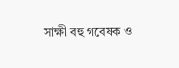সাক্ষী বহু গবেষক ও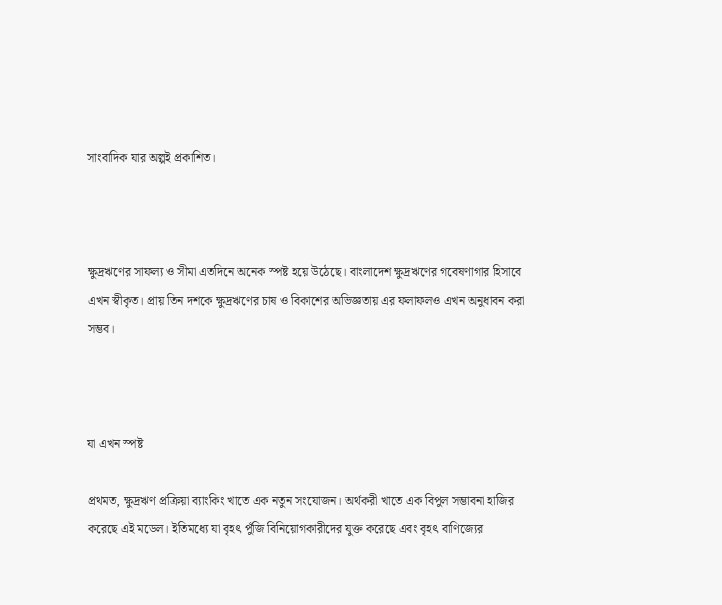সাংবাদিক যার অল্পই প্রকাশিত।



ক্ষুদ্রঋণের সাফল্য ও সীমা এতদিনে অনেক স্পষ্ট হয়ে উঠেছে। বাংলাদেশ ক্ষুদ্রঋণের গবেষণাগার হিসাবে এখন স্বীকৃত। প্রায় তিন দশকে ক্ষুদ্রঋণের চাষ ও বিকাশের অভিজ্ঞতায় এর ফলাফলও এখন অনুধাবন করা সম্ভব।



যা এখন স্পষ্ট

প্রথমত, ক্ষুদ্রঋণ প্রক্রিয়া ব্যাংকিং খাতে এক নতুন সংযোজন। অর্থকরী খাতে এক বিপুল সম্ভাবনা হাজির করেছে এই মডেল। ইতিমধ্যে যা বৃহৎ পুঁজি বিনিয়োগকারীদের যুক্ত করেছে এবং বৃহৎ বাণিজ্যের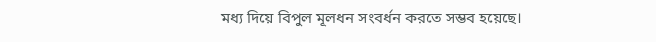মধ্য দিয়ে বিপুল মূলধন সংবর্ধন করতে সম্ভব হয়েছে।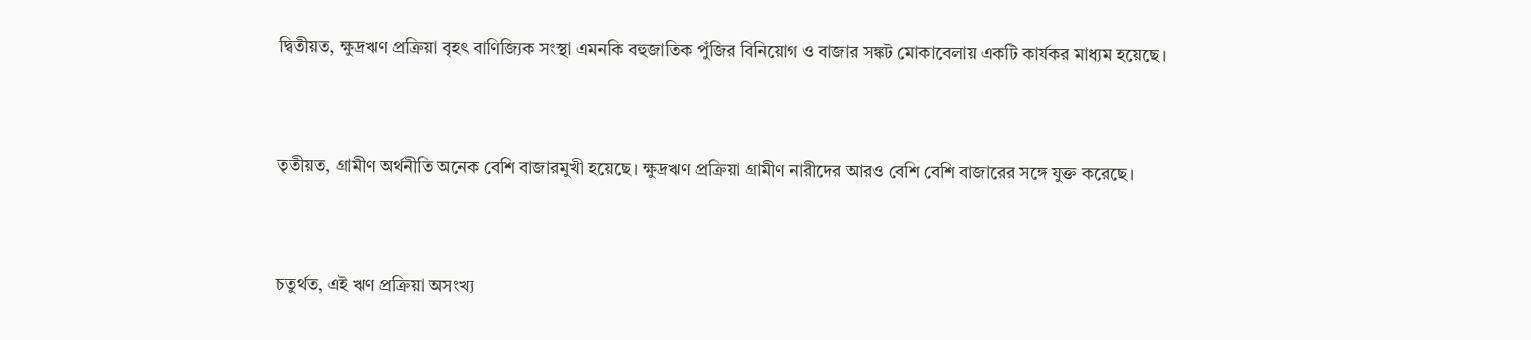দ্বিতীয়ত, ক্ষুদ্রঋণ প্রক্রিয়া বৃহৎ বাণিজ্যিক সংস্থা এমনকি বহুজাতিক পুঁজির বিনিয়োগ ও বাজার সঙ্কট মোকাবেলায় একটি কার্যকর মাধ্যম হয়েছে।



তৃতীয়ত, গ্রামীণ অর্থনীতি অনেক বেশি বাজারমুখী হয়েছে। ক্ষুদ্রঋণ প্রক্রিয়া গ্রামীণ নারীদের আরও বেশি বেশি বাজারের সঙ্গে যুক্ত করেছে।



চতুর্থত, এই ঋণ প্রক্রিয়া অসংখ্য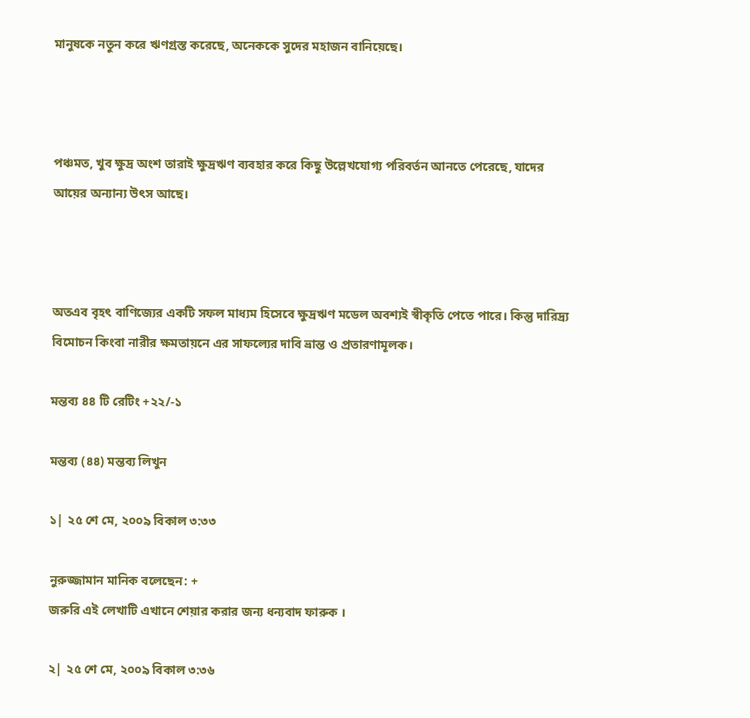মানুষকে নতুন করে ঋণগ্রস্ত করেছে, অনেককে সুদের মহাজন বানিয়েছে।



পঞ্চমত, খুব ক্ষুদ্র অংশ তারাই ক্ষুদ্রঋণ ব্যবহার করে কিছু উল্লেখযোগ্য পরিবর্তন আনতে পেরেছে, যাদের আয়ের অন্যান্য উৎস আছে।



অতএব বৃহৎ বাণিজ্যের একটি সফল মাধ্যম হিসেবে ক্ষুদ্রঋণ মডেল অবশ্যই স্বীকৃতি পেতে পারে। কিন্তু দারিদ্র্য বিমোচন কিংবা নারীর ক্ষমতায়নে এর সাফল্যের দাবি ভ্রান্ত ও প্রতারণামূলক।

মন্তব্য ৪৪ টি রেটিং +২২/-১

মন্তব্য (৪৪) মন্তব্য লিখুন

১| ২৫ শে মে, ২০০৯ বিকাল ৩:৩৩

নুরুজ্জামান মানিক বলেছেন: +
জরুরি এই লেখাটি এখানে শেয়ার করার জন্য ধন্যবাদ ফারুক ।

২| ২৫ শে মে, ২০০৯ বিকাল ৩:৩৬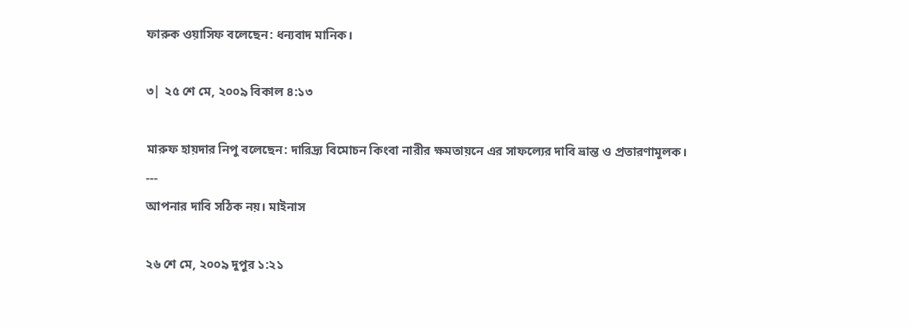ফারুক ওয়াসিফ বলেছেন: ধন্যবাদ মানিক।

৩| ২৫ শে মে, ২০০৯ বিকাল ৪:১৩

মারুফ হায়দার নিপু বলেছেন: দারিদ্র্য বিমোচন কিংবা নারীর ক্ষমতায়নে এর সাফল্যের দাবি ভ্রান্ত ও প্রতারণামূলক।
---
আপনার দাবি সঠিক নয়। মাইনাস

২৬ শে মে, ২০০৯ দুপুর ১:২১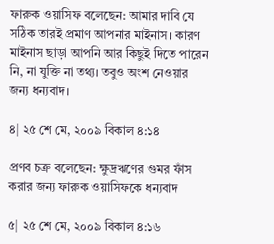ফারুক ওয়াসিফ বলেছেন: আমার দাবি যে সঠিক তারই প্রমাণ আপনার মাইনাস। কারণ মাইনাস ছাড়া আপনি আর কিছুই দিতে পারেন নি, না যুক্তি না তথ্য। তবুও অংশ নেওয়ার জন্য ধন্যবাদ।

৪| ২৫ শে মে, ২০০৯ বিকাল ৪:১৪

প্রণব চক্র বলেছেন: ক্ষুদ্রঋণের গুমর ফাঁস করার জন্য ফারুক ওয়াসিফকে ধন্যবাদ

৫| ২৫ শে মে, ২০০৯ বিকাল ৪:১৬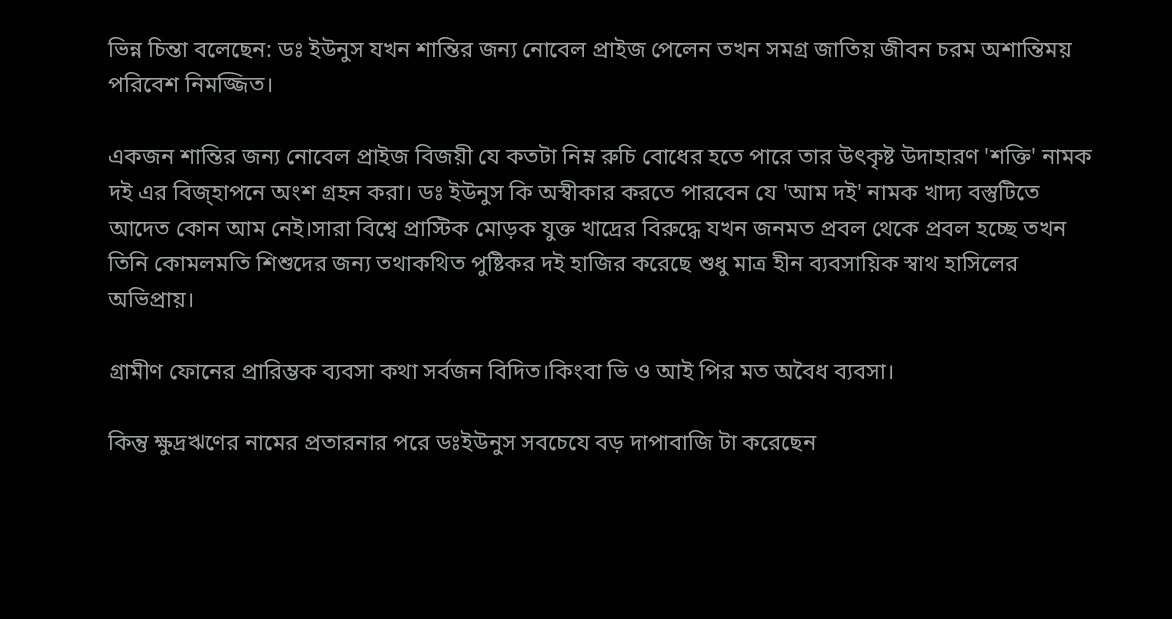ভিন্ন চিন্তা বলেছেন: ডঃ ইউনুস যখন শান্তির জন্য নোবেল প্রাইজ পেলেন তখন সমগ্র জাতিয় জীবন চরম অশান্তিময় পরিবেশ নিমজ্জিত।

একজন শান্তির জন্য নোবেল প্রাইজ বিজয়ী যে কতটা নিম্ন রুচি বোধের হতে পারে তার উৎকৃষ্ট উদাহারণ 'শক্তি' নামক দই এর বিজ্হাপনে অংশ গ্রহন করা। ডঃ ইউনুস কি অস্বীকার করতে পারবেন যে 'আম দই' নামক খাদ্য বস্তুটিতে আদেত কোন আম নেই।সারা বিশ্বে প্রাস্টিক মোড়ক যুক্ত খাদ্রের বিরুদ্ধে যখন জনমত প্রবল থেকে প্রবল হচ্ছে তখন তিনি কোমলমতি শিশুদের জন্য তথাকথিত পুষ্টিকর দই হাজির করেছে শুধু মাত্র হীন ব্যবসায়িক স্বাথ হাসিলের অভিপ্রায়।

গ্রামীণ ফোনের প্রারিম্ভক ব্যবসা কথা সর্বজন বিদিত।কিংবা ভি ও আই পির মত অবৈধ ব্যবসা।

কিন্তু ক্ষুদ্রঋণের নামের প্রতারনার পরে ডঃইউনুস সবচেযে বড় দাপাবাজি টা করেছেন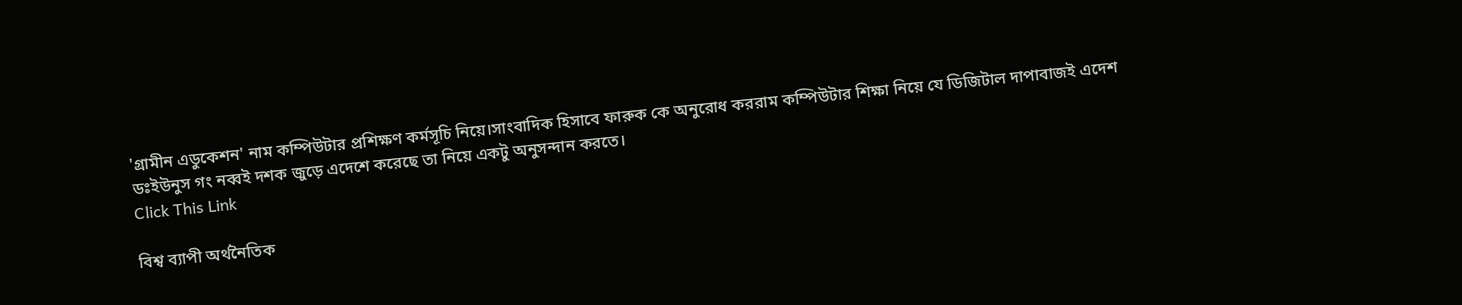'গ্রামীন এডুকেশন' নাম কম্পিউটার প্রশিক্ষণ কর্মসূচি নিয়ে।সাংবাদিক হিসাবে ফারুক কে অনুরোধ কররাম কম্পিউটার শিক্ষা নিয়ে যে ডিজিটাল দাপাবাজই এদেশ ডঃইউনুস গং নব্বই দশক জুড়ে এদেশে করেছে তা নিয়ে একটু অনুসন্দান করতে।
Click This Link

বিশ্ব ব্যাপী অর্থনৈতিক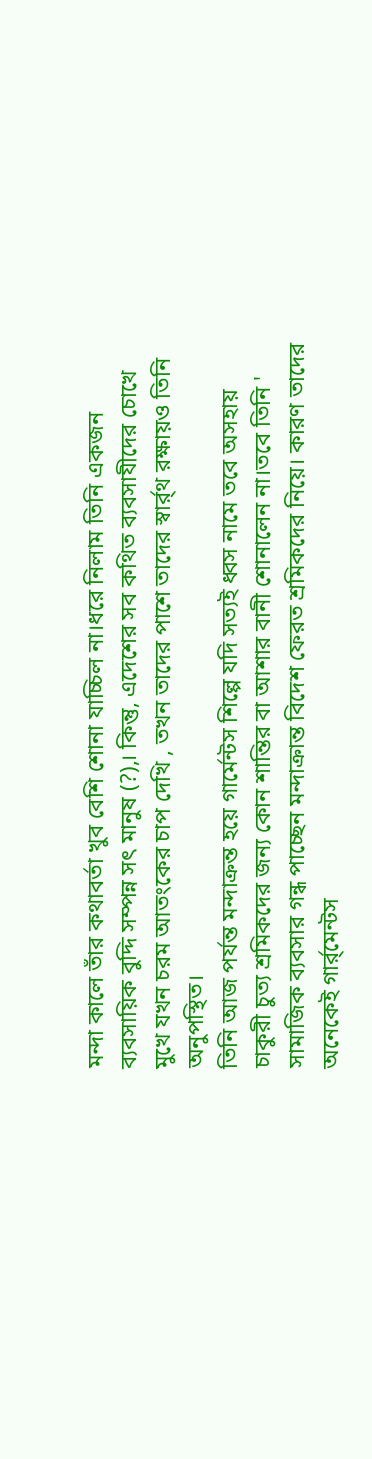মন্দা কালে তাঁর কথাবর্তা খুব বেশি শোনা যাচ্চিল না।ধরে নিলাম তিনি একজন ব্যবসায়িক বুদ্দি সম্পন্ন সৎ মানুষ (?),। কিন্তু, এদেশের সব কথিত ব্যবসাযীদের চোখে মুখে যখন চরম আতংকের চাপ দেখি , তখন তাদের পাশে তাদের স্বার্র্থ রক্ষায়ও তিনি অনুপস্থিত।
তিনি আজ পর্যন্ত মন্দাক্রন্ত হয়ে গার্মেন্টস শিল্পে যদি সত্যই ধ্বস নামে তবে অসহায় চাকুরী চুত্য শ্রমিকদের জন্য কোন শান্তির বা আশার বানী শোনালেন না।তবে তিনি ' সামাজিক ব্যবসার গন্ধ পাচ্ছেন মন্দাক্রান্ত বিদেশ ফেরত শ্রমিকদের নিয়ে। কারণ তাদের অনেকেই গার্র্মেন্টস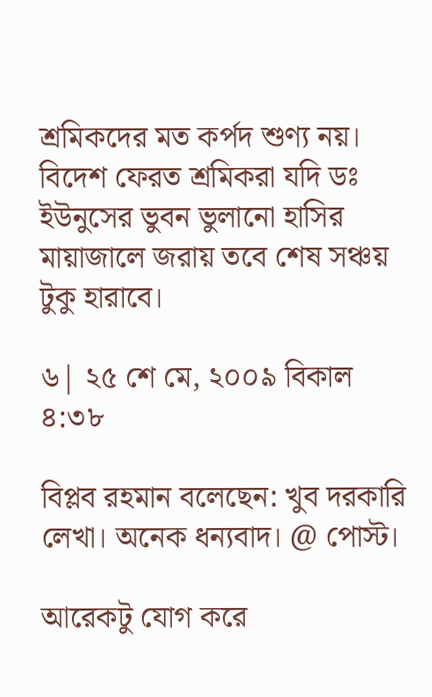শ্রমিকদের মত কর্পদ শুণ্য নয়। বিদেশ ফেরত শ্রমিকরা যদি ডঃ ইউনুসের ভুবন ভুলানো হাসির মায়াজালে জরায় তবে শেষ সঞ্চয় টুকু হারাবে।

৬| ২৫ শে মে, ২০০৯ বিকাল ৪:৩৮

বিপ্লব রহমান বলেছেন: খুব দরকারি লেখা। অনেক ধন্যবাদ। @ পোস্ট।

আরেকটু যোগ করে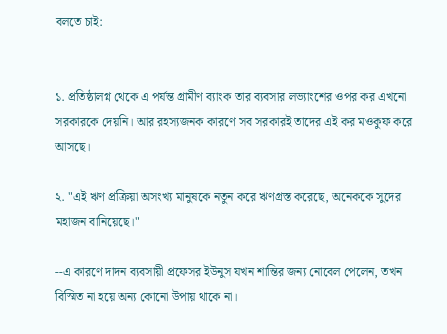বলতে চাই:


১. প্রতিষ্ঠালগ্ন থেকে এ পর্যন্ত গ্রামীণ ব্যাংক তার ব্যবসার লভ্যাংশের ওপর কর এখনো সরকারকে দেয়নি। আর রহস্যজনক কারণে সব সরকারই তাদের এই কর মওকুফ করে আসছে।

২. "এই ঋণ প্রক্রিয়া অসংখ্য মানুষকে নতুন করে ঋণগ্রস্ত করেছে, অনেককে সুদের মহাজন বানিয়েছে।"

--এ কারণে দাদন ব্যবসায়ী প্রফেসর ইউনুস যখন শান্তির জন্য নোবেল পেলেন, তখন বিস্মিত না হয়ে অন্য কোনো উপায় থাকে না।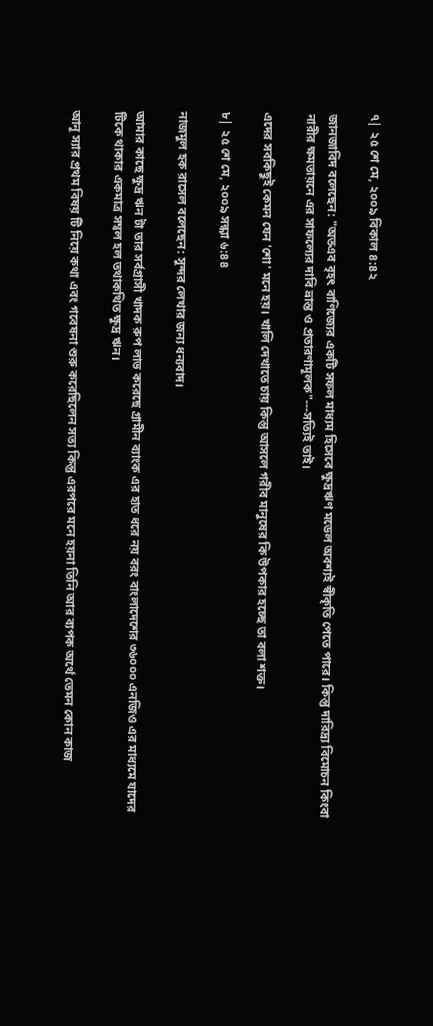৭| ২৫ শে মে, ২০০৯ বিকাল ৪:৪২

জানজাবিদ বলেছেন: "অতএব বৃহৎ বাণিজ্যের একটি সফল মাধ্যম হিসেবে ক্ষুদ্রঋণ মডেল অবশ্যই স্বীকৃতি পেতে পারে। কিন্তু দারিদ্র্য বিমোচন কিংবা নারীর ক্ষমতায়নে এর সাফল্যের দাবি ভ্রান্ত ও প্রতারণামূলক"---সত্যিই তাই।

এদের সবকিছুই কেমন যেন 'শো' মনে হয়। খালি দেখাতে চায় কিন্তু আসলে গরীব মানুষের কি উপকার হচ্ছে তা বলা শক্ত।

৮| ২৫ শে মে, ২০০৯ সন্ধ্যা ৬:৪৪

নাজমুল হক রাসেল বলেছেন: সুন্দর লেখার জন্য ধন্যবাদ।

আমার কাছে ক্ষুদ্র ঋন টা তার সর্বগ্রাসী খাদক রুপ লাভ করেছে গ্রামীন ব্যাংক এর হাত ধরে নয় বরং বাংলাদেশের ৩৬০০০ এনজিও এর মাধ্যমে যাদের টিকে থাকার একমাত্র সম্বল হল তথাকথিত ক্ষুদ্র ঋন।

আনূ স্যার প্রথম বিষয় টি নিয়ে কথা এবং গবেষনা শুরু করেছিলেন সত্য কিন্তু এরপরে মনে হয়না তিনি আর ব্যপক অর্থে তেমন কোন কাজ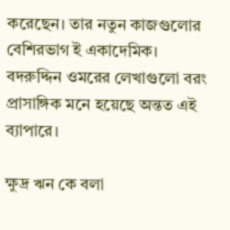করেছেন। তার নতুন কাজগুলোর বেশিরভাগ ই একাদেমিক। বদরুদ্দিন ওমরের লেখাগুলো বরং প্রাসাঙ্গিক মনে হয়েছে অন্তত এই ব্যাপারে।

ক্ষুদ্র ঋন কে বলা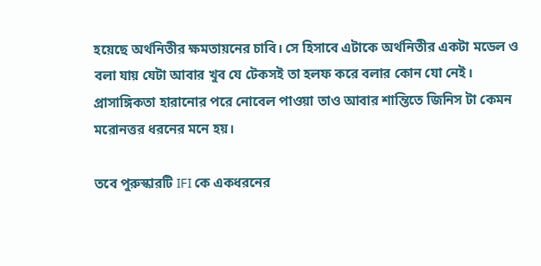হয়েছে অর্থনিতীর ক্ষমতায়নের চাবি। সে হিসাবে এটাকে অর্থনিতীর একটা মডেল ও বলা যায় যেটা আবার খুব যে টেকসই তা হলফ করে বলার কোন যো নেই। প্রাসাঙ্গিকতা হারানোর পরে নোবেল পাওয়া তাও আবার শান্তিতে জিনিস টা কেমন মরোনত্তর ধরনের মনে হয়।

তবে পুরুস্কারটি IFI কে একধরনের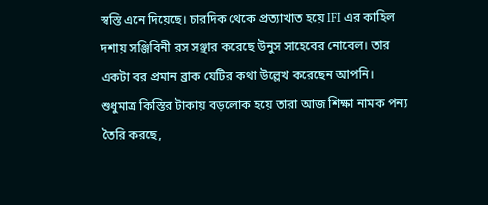স্বস্তি এনে দিয়েছে। চারদিক থেকে প্রত্যাখাত হয়ে IFI এর কাহিল দশায় সঞ্জিবিনী রস সঞ্ছার করেছে উনুস সাহেবের নোবেল। তার একটা বর প্রমান ব্রাক যেটির কথা উল্লেখ করেছেন আপনি। শুধুমাত্র কিস্তির টাকায় বড়লোক হয়ে তারা আজ শিক্ষা নামক পন্য তৈরি করছে,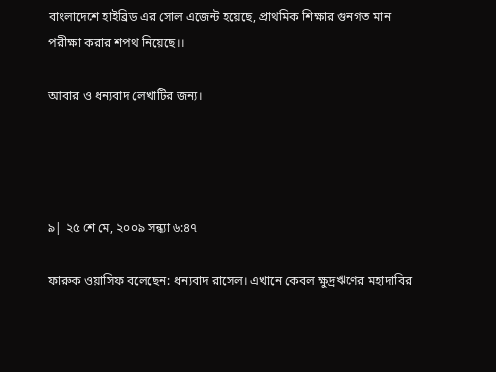বাংলাদেশে হাইব্রিড এর সোল এজেন্ট হয়েছে, প্রাথমিক শিক্ষার গুনগত মান পরীক্ষা করার শপথ নিয়েছে।।

আবার ও ধন্যবাদ লেখাটির জন্য।




৯| ২৫ শে মে, ২০০৯ সন্ধ্যা ৬:৪৭

ফারুক ওয়াসিফ বলেছেন: ধন্যবাদ রাসেল। এখানে কেবল ক্ষুদ্রঋণের মহাদাবির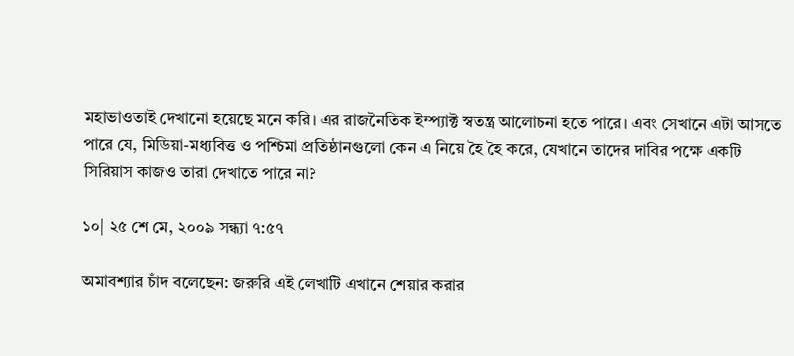মহাভাওতাই দেখানো হয়েছে মনে করি। এর রাজনৈতিক ইম্প্যাক্ট স্বতন্ত্র আলোচনা হতে পারে। এবং সেখানে এটা আসতে পারে যে, মিডিয়া-মধ্যবিত্ত ও পশ্চিমা প্রতিষ্ঠানগুলো কেন এ নিয়ে হৈ হৈ করে, যেখানে তাদের দাবির পক্ষে একটি সিরিয়াস কাজও তারা দেখাতে পারে না?

১০| ২৫ শে মে, ২০০৯ সন্ধ্যা ৭:৫৭

অমাবশ্যার চাঁদ বলেছেন: জরুরি এই লেখাটি এখানে শেয়ার করার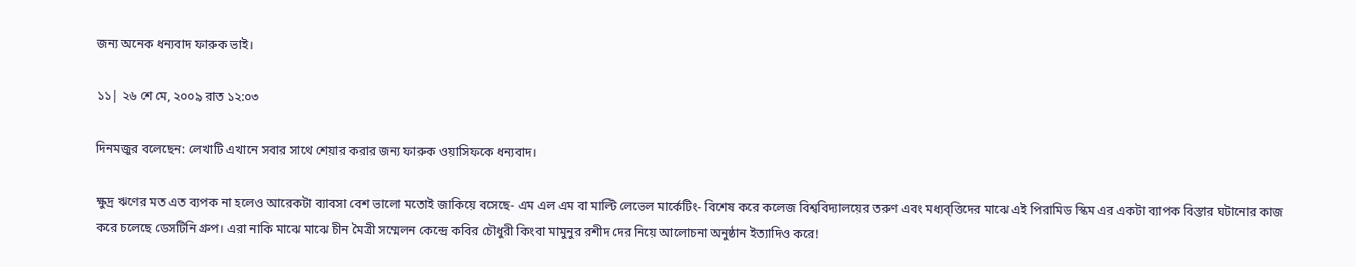জন্য অনেক ধন্যবাদ ফারুক ভাই।

১১| ২৬ শে মে, ২০০৯ রাত ১২:০৩

দিনমজুর বলেছেন: লেখাটি এখানে সবার সাথে শেয়ার করার জন্য ফারুক ওয়াসিফকে ধন্যবাদ।

ক্ষুদ্র ঋণের মত এত ব্যপক না হলেও আরেকটা ব্যাবসা বেশ ভালো মতোই জাকিয়ে বসেছে- এম এল এম বা মাল্টি লেভেল মার্কেটিং- বিশেষ করে কলেজ বিশ্ববিদ্যালয়ের তরুণ এবং মধ্যব্ত্তিদের মাঝে এই পিরামিড স্কিম এর একটা ব্যাপক বিস্তার ঘটানোর কাজ করে চলেছে ডেসটিনি গ্রুপ। এরা নাকি মাঝে মাঝে চীন মৈত্রী সম্মেলন কেন্দ্রে কবির চৌধুরী কিংবা মামুনুর রশীদ দের নিয়ে আলোচনা অনুষ্ঠান ইত্যাদিও করে!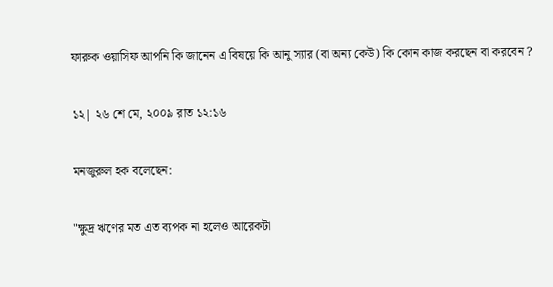ফারুক ওয়াসিফ আপনি কি জানেন এ বিষয়ে কি আনু স্যার (বা অন্য কেউ) কি কোন কাজ করছেন বা করবেন ?

১২| ২৬ শে মে, ২০০৯ রাত ১২:১৬

মনজুরুল হক বলেছেন:

"ক্ষুদ্র ঋণের মত এত ব্যপক না হলেও আরেকটা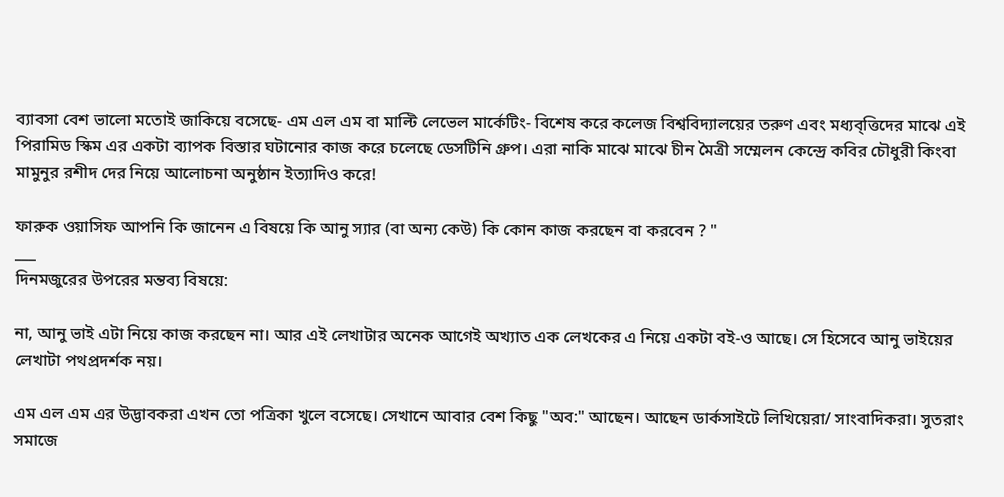ব্যাবসা বেশ ভালো মতোই জাকিয়ে বসেছে- এম এল এম বা মাল্টি লেভেল মার্কেটিং- বিশেষ করে কলেজ বিশ্ববিদ্যালয়ের তরুণ এবং মধ্যব্ত্তিদের মাঝে এই পিরামিড স্কিম এর একটা ব্যাপক বিস্তার ঘটানোর কাজ করে চলেছে ডেসটিনি গ্রুপ। এরা নাকি মাঝে মাঝে চীন মৈত্রী সম্মেলন কেন্দ্রে কবির চৌধুরী কিংবা মামুনুর রশীদ দের নিয়ে আলোচনা অনুষ্ঠান ইত্যাদিও করে!

ফারুক ওয়াসিফ আপনি কি জানেন এ বিষয়ে কি আনু স্যার (বা অন্য কেউ) কি কোন কাজ করছেন বা করবেন ? "
___
দিনমজুরের উপরের মন্তব্য বিষয়ে:

না, আনু ভাই এটা নিয়ে কাজ করছেন না। আর এই লেখাটার অনেক আগেই অখ্যাত এক লেখকের এ নিয়ে একটা বই-ও আছে। সে হিসেবে আনু ভাইয়ের লেখাটা পথপ্রদর্শক নয়।

এম এল এম এর উদ্ভাবকরা এখন তো পত্রিকা খুলে বসেছে। সেখানে আবার বেশ কিছু "অব:" আছেন। আছেন ডার্কসাইটে লিখিয়েরা/ সাংবাদিকরা। সুতরাং সমাজে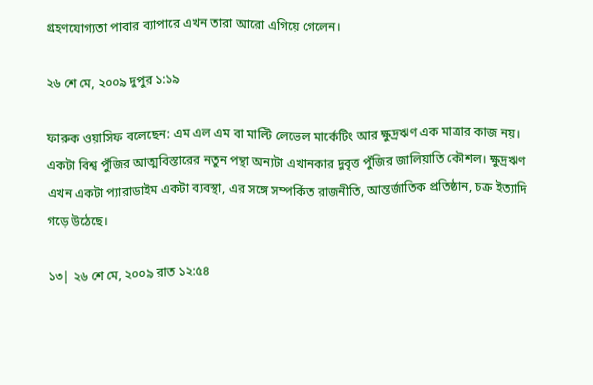গ্রহণযোগ্যতা পাবার ব্যাপারে এখন তারা আরো এগিয়ে গেলেন।

২৬ শে মে, ২০০৯ দুপুর ১:১৯

ফারুক ওয়াসিফ বলেছেন: এম এল এম বা মাল্টি লেভেল মার্কেটিং আর ক্ষুদ্রঋণ এক মাত্রার কাজ নয়। একটা বিশ্ব পুঁজির আত্মবিস্তারের নতুন পন্থা অন্যটা এখানকার দুবৃত্ত পুঁজির জালিয়াতি কৌশল। ক্ষুদ্রঋণ এখন একটা প্যারাডাইম একটা ব্যবস্থা, এর সঙ্গে সম্পর্কিত রাজনীতি, আন্তর্জাতিক প্রতিষ্ঠান, চক্র ইত্যাদি গড়ে উঠেছে।

১৩| ২৬ শে মে, ২০০৯ রাত ১২:৫৪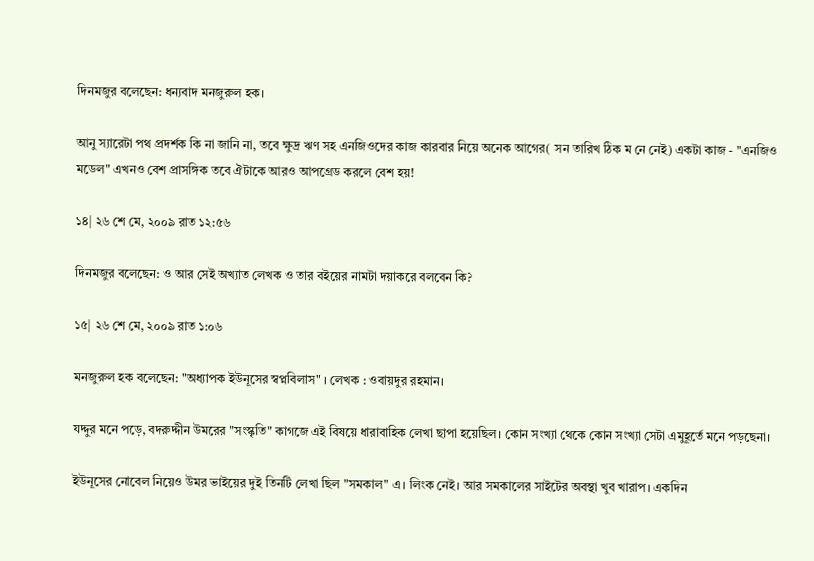দিনমজুর বলেছেন: ধন্যবাদ মনজুরুল হক।

আনু স্যারেটা পথ প্রদর্শক কি না জানি না, তবে ক্ষুদ্র ঋণ সহ এনজিওদের কাজ কারবার নিয়ে অনেক আগের( সন তারিখ ঠিক ম নে নেই) একটা কাজ - "এনজিও মডেল" এখনও বেশ প্রাসঙ্গিক তবে ঐটাকে আরও আপগ্রেড করলে বেশ হয়!

১৪| ২৬ শে মে, ২০০৯ রাত ১২:৫৬

দিনমজুর বলেছেন: ও আর সেই অখ্যাত লেখক ও তার বইয়ের নামটা দয়াকরে বলবেন কি?

১৫| ২৬ শে মে, ২০০৯ রাত ১:০৬

মনজুরুল হক বলেছেন: "অধ্যাপক ইউনূসের স্বপ্নবিলাস" । লেখক : ওবায়দুর রহমান।

যদ্দুর মনে পড়ে, বদরুদ্দীন উমরের "সংস্কৃতি" কাগজে এই বিষয়ে ধারাবাহিক লেখা ছাপা হয়েছিল। কোন সংখ্যা থেকে কোন সংখ্যা সেটা এমুহূর্তে মনে পড়ছেনা।

ইউনূসের নোবেল নিয়েও উমর ভাইয়ের দুই তিনটি লেখা ছিল "সমকাল" এ। লিংক নেই। আর সমকালের সাইটের অবস্থা খুব খারাপ। একদিন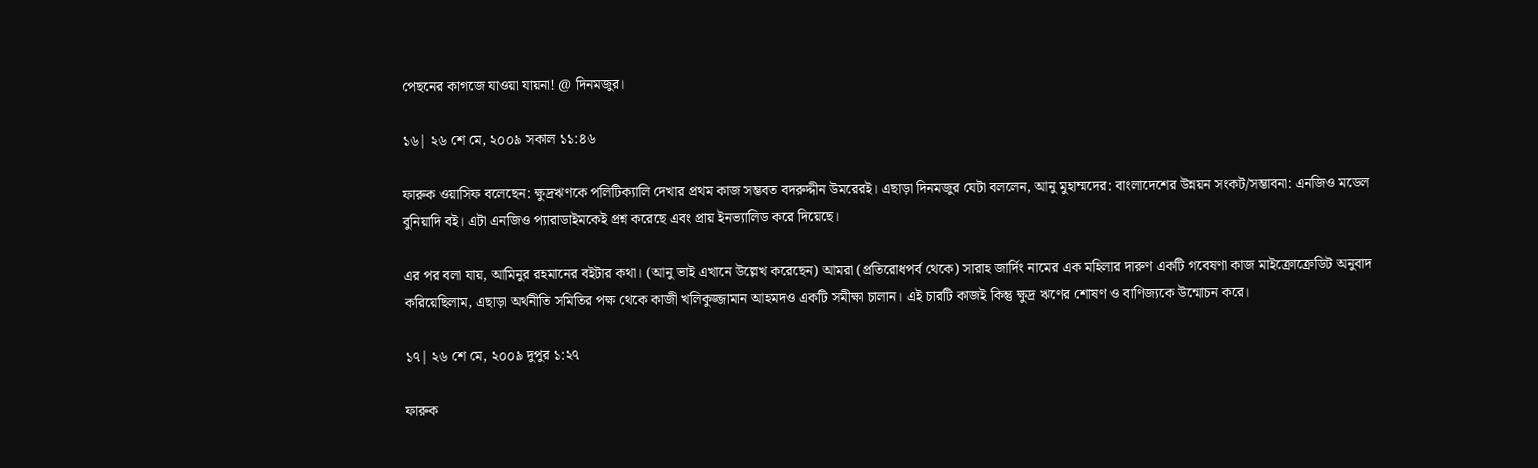পেছনের কাগজে যাওয়া যায়না! @ দিনমজুর।

১৬| ২৬ শে মে, ২০০৯ সকাল ১১:৪৬

ফারুক ওয়াসিফ বলেছেন: ক্ষুদ্রঋণকে পলিটিক্যালি দেখার প্রথম কাজ সম্ভবত বদরুদ্দীন উমরেরই। এছাড়া দিনমজুর যেটা বললেন, আনু মুহাম্মদের: বাংলাদেশের উন্নয়ন সংকট/সম্ভাবনা: এনজিও মডেল বুনিয়াদি বই। এটা এনজিও প্যারাডাইমকেই প্রশ্ন করেছে এবং প্রায় ইনভ্যালিড করে দিয়েছে।

এর পর বলা যায়, আমিনুর রহমানের বইটার কথা। (আনু ভাই এখানে উল্লেখ করেছেন) আমরা (প্রতিরোধপর্ব থেকে) সারাহ জার্দিং নামের এক মহিলার দারুণ একটি গবেষণা কাজ ‌মাইক্রোক্রেডিট অনুবাদ করিয়েছিলাম, এছাড়া অর্থনীতি সমিতির পক্ষ থেকে কাজী খলিকুজ্জামান আহমদও একটি সমীক্ষা চালান। এই চারটি কাজই কিন্তু ক্ষুদ্র ঋণের শোষণ ও বাণিজ্যকে উন্মোচন করে।

১৭| ২৬ শে মে, ২০০৯ দুপুর ১:২৭

ফারুক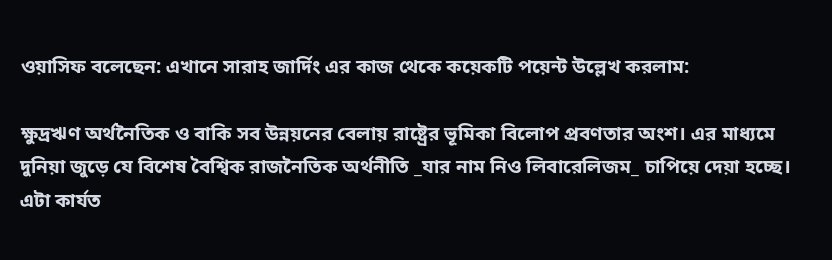ওয়াসিফ বলেছেন: এখানে সারাহ জার্দিং এর কাজ থেকে কয়েকটি পয়েন্ট উল্লেখ করলাম:

ক্ষুদ্রঋণ অর্থনৈতিক ও বাকি সব উন্নয়নের বেলায় রাষ্ট্রের ভূমিকা বিলোপ প্রবণতার অংশ। এর মাধ্যমে দুনিয়া জুড়ে যে বিশেষ বৈশ্বিক রাজনৈতিক অর্থনীতি _যার নাম নিও লিবারেলিজম_ চাপিয়ে দেয়া হচ্ছে। এটা কার্যত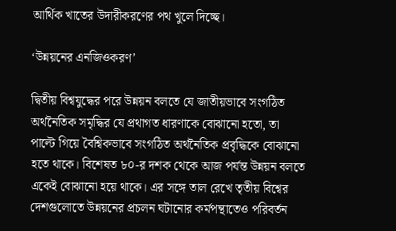আর্থিক খাতের উদারীকরণের পথ খুলে দিচ্ছে।

‘উন্নয়নের এনজিওকরণ’

দ্বিতীয় বিশ্বযুদ্ধের পরে উন্নয়ন বলতে যে জাতীয়ভাবে সংগঠিত অর্থনৈতিক সমৃদ্ধির যে প্রথাগত ধারণাকে বোঝানো হতো, তা পাল্টে গিয়ে বৈশ্বিকভাবে সংগঠিত অর্থনৈতিক প্রবৃদ্ধিকে বোঝানো হতে থাকে। বিশেষত ৮০-র দশক থেকে আজ পর্যন্ত উন্নয়ন বলতে একেই বোঝানো হয়ে থাকে। এর সঙ্গে তাল রেখে তৃতীয় বিশ্বের দেশগুলোতে উন্নয়নের প্রচলন ঘটানোর কর্মপন্থাতেও পরিবর্তন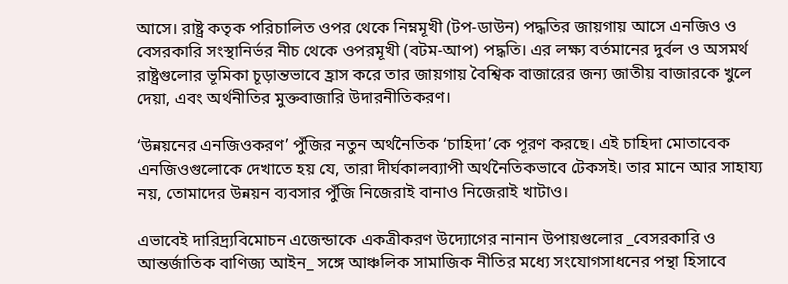আসে। রাষ্ট্র কতৃক পরিচালিত ওপর থেকে নিম্নমূখী (টপ-ডাউন) পদ্ধতির জায়গায় আসে এনজিও ও বেসরকারি সংস্থানির্ভর নীচ থেকে ওপরমূখী (বটম-আপ) পদ্ধতি। এর লক্ষ্য বর্তমানের দুর্বল ও অসমর্থ রাষ্ট্রগুলোর ভূমিকা চূড়ান্তভাবে হ্রাস করে তার জায়গায় বৈশ্বিক বাজারের জন্য জাতীয় বাজারকে খুলে দেয়া, এবং অর্থনীতির মুক্তবাজারি উদারনীতিকরণ।

‘উন্নয়নের এনজিওকরণ’ পুঁজির নতুন অর্থনৈতিক ‘চাহিদা’কে পূরণ করছে। এই চাহিদা মোতাবেক এনজিওগুলোকে দেখাতে হয় যে, তারা দীর্ঘকালব্যাপী অর্থনৈতিকভাবে টেকসই। তার মানে আর সাহায্য নয়, তোমাদের উন্নয়ন ব্যবসার পুঁজি নিজেরাই বানাও নিজেরাই খাটাও।

এভাবেই দারিদ্র্যবিমোচন এজেন্ডাকে একত্রীকরণ উদ্যোগের নানান উপায়গুলোর _বেসরকারি ও আন্তর্জাতিক বাণিজ্য আইন_ সঙ্গে আঞ্চলিক সামাজিক নীতির মধ্যে সংযোগসাধনের পন্থা হিসাবে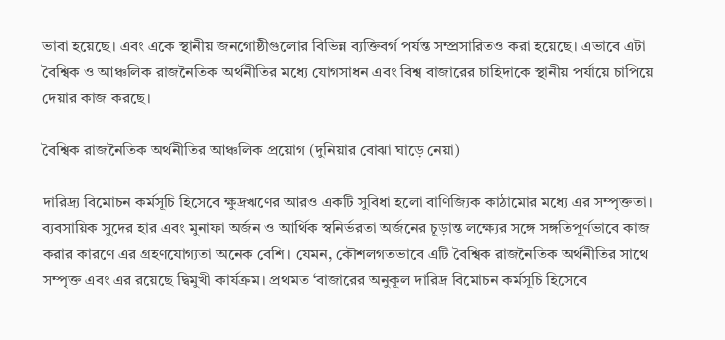ভাবা হয়েছে। এবং একে স্থানীয় জনগোষ্ঠীগুলোর বিভিন্ন ব্যক্তিবর্গ পর্যন্ত সম্প্রসারিতও করা হয়েছে। এভাবে এটা বৈশ্বিক ও আঞ্চলিক রাজনৈতিক অর্থনীতির মধ্যে যোগসাধন এবং বিশ্ব বাজারের চাহিদাকে স্থানীয় পর্যায়ে চাপিয়ে দেয়ার কাজ করছে।

বৈশ্বিক রাজনৈতিক অর্থনীতির আঞ্চলিক প্রয়োগ (দুনিয়ার বোঝা ঘাড়ে নেয়া)

দারিদ্র্য বিমোচন কর্মসূচি হিসেবে ক্ষুদ্রঋণের আরও একটি সুবিধা হলো বাণিজ্যিক কাঠামোর মধ্যে এর সম্পৃক্ততা। ব্যবসায়িক সুদের হার এবং মুনাফা অর্জন ও আর্থিক স্বনির্ভরতা অর্জনের চূড়ান্ত লক্ষ্যের সঙ্গে সঙ্গতিপূর্ণভাবে কাজ করার কারণে এর গ্রহণযোগ্যতা অনেক বেশি। যেমন, কৌশলগতভাবে এটি বৈশ্বিক রাজনৈতিক অর্থনীতির সাথে সম্পৃক্ত এবং এর রয়েছে দ্বিমুখী কার্যক্রম। প্রথমত ‘বাজারের অনুকূল দারিদ্র বিমোচন কর্মসূচি হিসেবে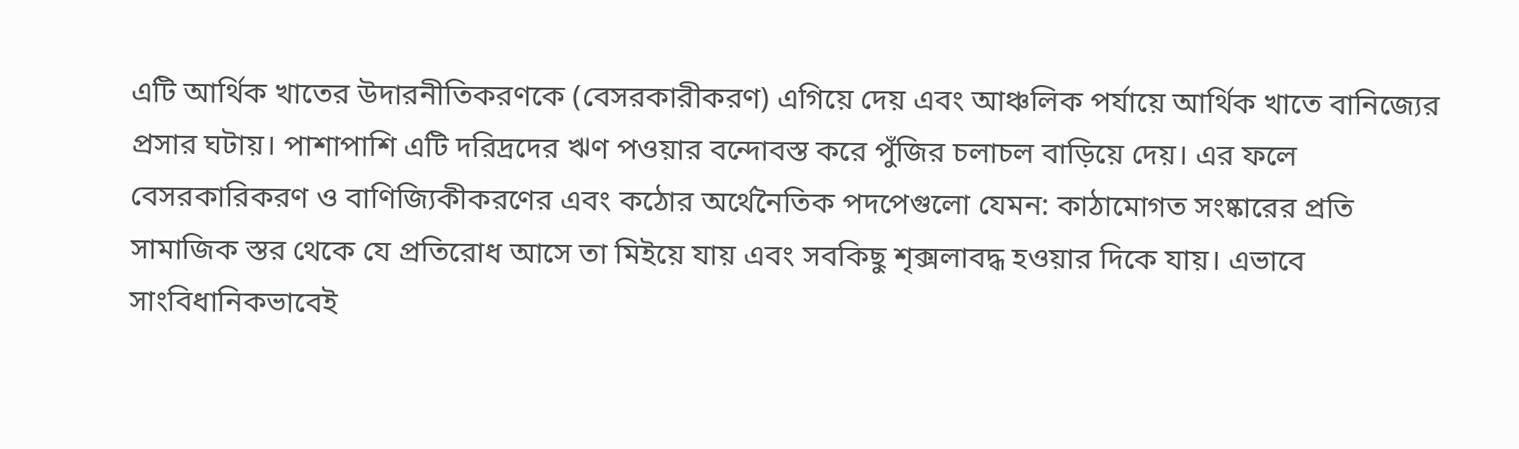এটি আর্থিক খাতের উদারনীতিকরণকে (বেসরকারীকরণ) এগিয়ে দেয় এবং আঞ্চলিক পর্যায়ে আর্থিক খাতে বানিজ্যের প্রসার ঘটায়। পাশাপাশি এটি দরিদ্রদের ঋণ পওয়ার বন্দোবস্ত করে পুঁজির চলাচল বাড়িয়ে দেয়। এর ফলে বেসরকারিকরণ ও বাণিজ্যিকীকরণের এবং কঠোর অর্থেনৈতিক পদপেগুলো যেমন: কাঠামোগত সংষ্কারের প্রতি সামাজিক স্তর থেকে যে প্রতিরোধ আসে তা মিইয়ে যায় এবং সবকিছু শৃক্সলাবদ্ধ হওয়ার দিকে যায়। এভাবে সাংবিধানিকভাবেই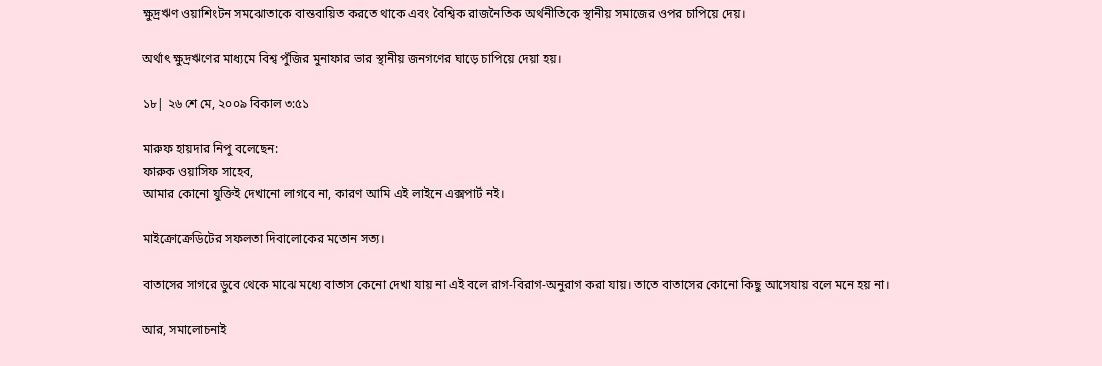ক্ষুদ্রঋণ ওয়াশিংটন সমঝোতাকে বাস্তবায়িত করতে থাকে এবং বৈশ্বিক রাজনৈতিক অর্থনীতিকে স্থানীয় সমাজের ওপর চাপিয়ে দেয়।

অর্থাৎ ক্ষুদ্রঋণের মাধ্যমে বিশ্ব পুঁজির মুনাফার ভার স্থানীয় জনগণের ঘাড়ে চাপিয়ে দেয়া হয়।

১৮| ২৬ শে মে, ২০০৯ বিকাল ৩:৫১

মারুফ হায়দার নিপু বলেছেন:
ফারুক ওয়াসিফ সাহেব,
আমার কোনো যুক্তিই দেখানো লাগবে না, কারণ আমি এই লাইনে এক্সপার্ট নই।

মাইক্রোক্রেডিটের সফলতা দিবালোকের মতোন সত্য।

বাতাসের সাগরে ডুবে থেকে মাঝে মধ্যে বাতাস কেনো দেখা যায় না এই বলে রাগ-বিরাগ-অনুরাগ করা যায়। তাতে বাতাসের কোনো কিছু আসেযায় বলে মনে হয় না।

আর, সমালোচনাই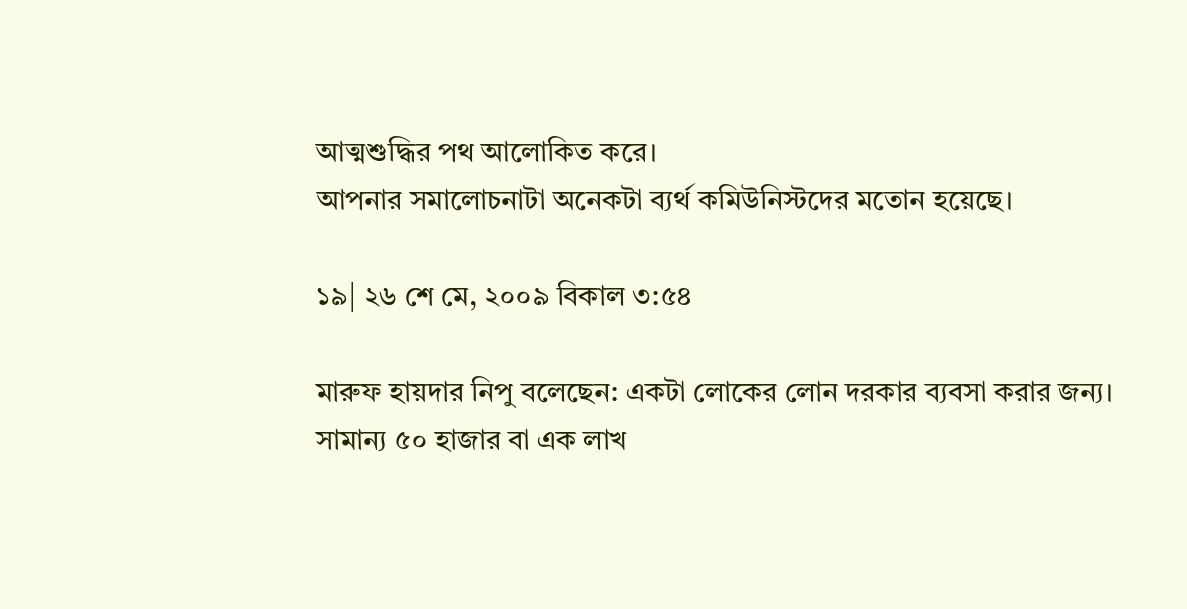আত্মশুদ্ধির পথ আলোকিত করে।
আপনার সমালোচনাটা অনেকটা ব্যর্থ কমিউনিস্টদের মতোন হয়েছে।

১৯| ২৬ শে মে, ২০০৯ বিকাল ৩:৫৪

মারুফ হায়দার নিপু বলেছেন: একটা লোকের লোন দরকার ব্যবসা করার জন্য।
সামান্য ৫০ হাজার বা এক লাখ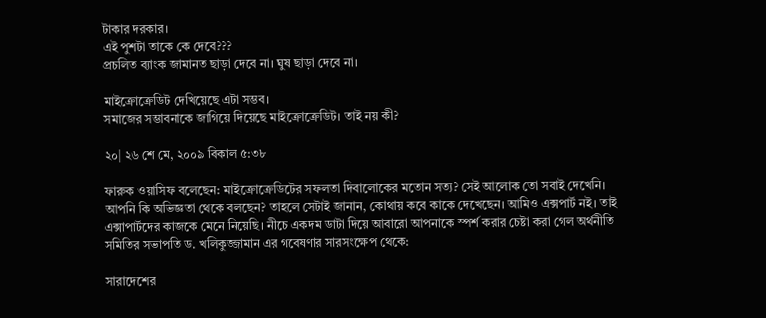টাকার দরকার।
এই পুশটা তাকে কে দেবে???
প্রচলিত ব্যাংক জামানত ছাড়া দেবে না। ঘুষ ছাড়া দেবে না।

মাইক্রোক্রেডিট দেখিয়েছে এটা সম্ভব।
সমাজের সম্ভাবনাকে জাগিয়ে দিয়েছে মাইক্রোক্রেডিট। তাই নয় কী?

২০| ২৬ শে মে, ২০০৯ বিকাল ৫:৩৮

ফারুক ওয়াসিফ বলেছেন: মাইক্রোক্রেডিটের সফলতা দিবালোকের মতোন সত্য? সেই আলোক তো সবাই দেখেনি। আপনি কি অভিজ্ঞতা থেকে বলছেন? তাহলে সেটাই জানান, কোথায় কবে কাকে দেখেছেন। আমিও এক্সপার্ট নই। তাই এক্সাপার্টদের কাজকে মেনে নিয়েছি। নীচে একদম ডাটা দিয়ে আবারো আপনাকে স্পর্শ করার চেষ্টা করা গেল অর্থনীতি সমিতির সভাপতি ড. খলিকুজ্জামান এর গবেষণার সারসংক্ষেপ থেকে:

সারাদেশের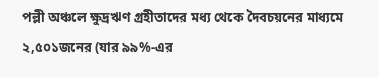পল্লী অঞ্চলে ক্ষুদ্রঋণ গ্রহীতাদের মধ্য থেকে দৈবচয়নের মাধ্যমে ২,৫০১জনের (যার ৯৯%-এর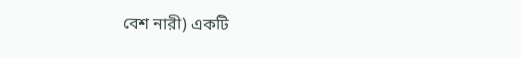বেশ নারী) একটি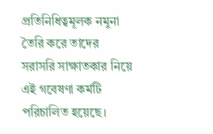প্রতিনিধিত্বমূলক নমুনা তৈরি করে তাদের সরাসরি সাক্ষাতকার নিয়ে এই গবেষণা কর্মটি পরিচালিত হয়েছে।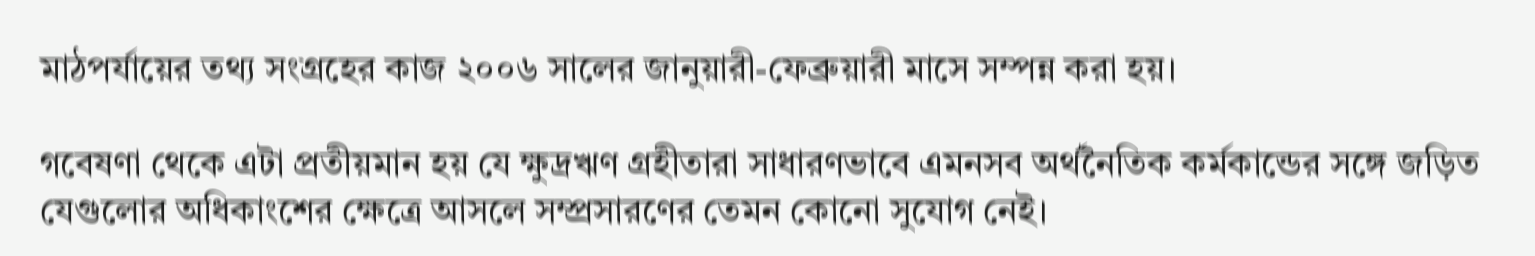মাঠপর্যায়ের তথ্য সংগ্রহের কাজ ২০০৬ সালের জানুয়ারী-ফেব্রুয়ারী মাসে সম্পন্ন করা হয়।

গবেষণা থেকে এটা প্রতীয়মান হয় যে ক্ষুদ্রঋণ গ্রহীতারা সাধারণভাবে এমনসব অর্থনৈতিক কর্মকান্ডের সঙ্গে জড়িত যেগুলোর অধিকাংশের ক্ষেত্রে আসলে সম্প্রসারণের তেমন কোনো সুযোগ নেই।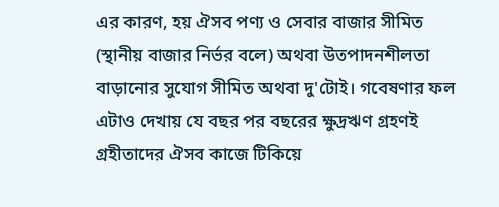এর কারণ, হয় ঐসব পণ্য ও সেবার বাজার সীমিত (স্থানীয় বাজার নির্ভর বলে) অথবা উতপাদনশীলতা বাড়ানোর সুযোগ সীমিত অথবা দু'টোই। গবেষণার ফল এটাও দেখায় যে বছর পর বছরের ক্ষুদ্রঋণ গ্রহণই গ্রহীতাদের ঐসব কাজে টিকিয়ে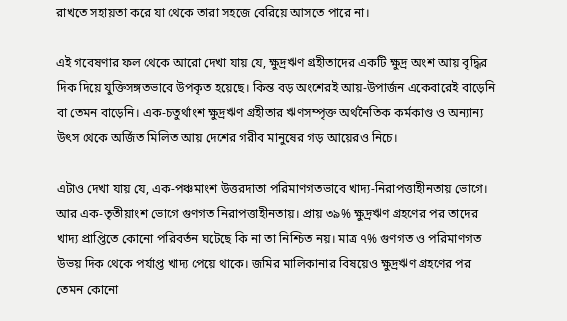রাখতে সহায়তা করে যা থেকে তারা সহজে বেরিয়ে আসতে পারে না।

এই গবেষণার ফল থেকে আরো দেখা যায় যে, ক্ষুদ্রঋণ গ্রহীতাদের একটি ক্ষুদ্র অংশ আয় বৃদ্ধির দিক দিয়ে যুক্তিসঙ্গতভাবে উপকৃত হয়েছে। কিন্ত বড় অংশেরই আয়-উপার্জন একেবারেই বাড়েনি বা তেমন বাড়েনি। এক-চতুর্থাংশ ক্ষুদ্রঋণ গ্রহীতার ঋণসম্পৃক্ত অর্থনৈতিক কর্মকাণ্ড ও অন্যান্য উৎস থেকে অর্জিত মিলিত আয় দেশের গরীব মানুষের গড় আয়েরও নিচে।

এটাও দেখা যায় যে, এক-পঞ্চমাংশ উত্তরদাতা পরিমাণগতভাবে খাদ্য-নিরাপত্তাহীনতায় ভোগে। আর এক-তৃতীয়াংশ ভোগে গুণগত নিরাপত্তাহীনতায়। প্রায় ৩৯% ক্ষুদ্রঋণ গ্রহণের পর তাদের খাদ্য প্রাপ্তিতে কোনো পরিবর্তন ঘটেছে কি না তা নিশ্চিত নয়। মাত্র ৭% গুণগত ও পরিমাণগত উভয় দিক থেকে পর্যাপ্ত খাদ্য পেয়ে থাকে। জমির মালিকানার বিষয়েও ক্ষুদ্রঋণ গ্রহণের পর তেমন কোনো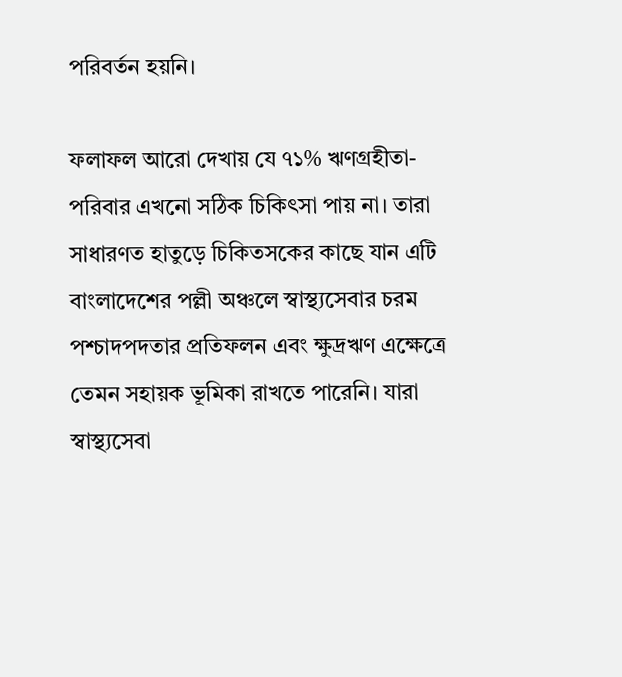পরিবর্তন হয়নি।

ফলাফল আরো দেখায় যে ৭১% ঋণগ্রহীতা-পরিবার এখনো সঠিক চিকিৎসা পায় না। তারা সাধারণত হাতুড়ে চিকিতসকের কাছে যান এটি বাংলাদেশের পল্লী অঞ্চলে স্বাস্থ্যসেবার চরম পশ্চাদপদতার প্রতিফলন এবং ক্ষুদ্রঋণ এক্ষেত্রে তেমন সহায়ক ভূমিকা রাখতে পারেনি। যারা স্বাস্থ্যসেবা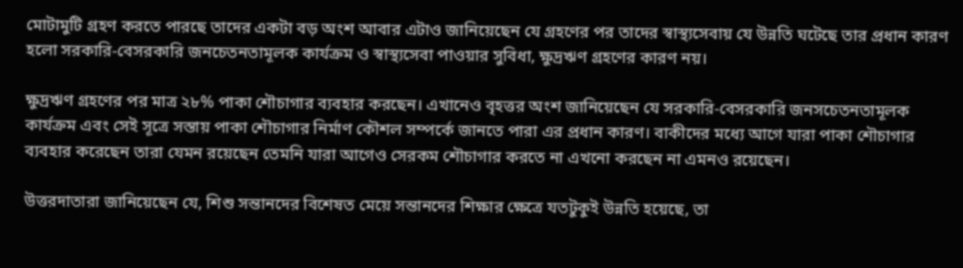মোটামুটি গ্রহণ করতে পারছে তাদের একটা বড় অংশ আবার এটাও জানিয়েছেন যে গ্রহণের পর তাদের স্বাস্থ্যসেবায় যে উন্নতি ঘটেছে তার প্রধান কারণ হলো সরকারি-বেসরকারি জনচেতনতামূলক কার্যক্রম ও স্বাস্থ্যসেবা পাওয়ার সুবিধা, ক্ষুদ্রঋণ গ্রহণের কারণ নয়।

ক্ষুদ্রঋণ গ্রহণের পর মাত্র ২৮% পাকা শৌচাগার ব্যবহার করছেন। এখানেও বৃহত্তর অংশ জানিয়েছেন যে সরকারি-বেসরকারি জনসচেতনতামূলক কার্যক্রম এবং সেই সূত্রে সস্তায় পাকা শৌচাগার নির্মাণ কৌশল সম্পর্কে জানতে পারা এর প্রধান কারণ। বাকীদের মধ্যে আগে যারা পাকা শৌচাগার ব্যবহার করেছেন তারা যেমন রয়েছেন তেমনি যারা আগেও সেরকম শৌচাগার করতে না এখনো করছেন না এমনও রয়েছেন।

উত্তরদাতারা জানিয়েছেন যে, শিশু সন্তানদের বিশেষত মেয়ে সন্তানদের শিক্ষার ক্ষেত্রে যতটুকুই উন্নতি হয়েছে, তা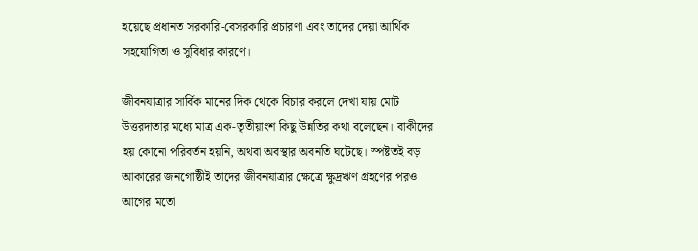হয়েছে প্রধানত সরকারি-বেসরকারি প্রচারণা এবং তাদের দেয়া আর্থিক সহযোগিতা ও সুবিধার কারণে।

জীবনযাত্রার সার্বিক মানের দিক থেকে বিচার করলে দেখা যায় মোট উত্তরদাতার মধ্যে মাত্র এক-তৃতীয়াংশ কিছু উন্নতির কথা বলেছেন। বাকীদের হয় কোনো পরিবর্তন হয়নি, অথবা অবস্থার অবনতি ঘটেছে। স্পষ্টতই বড় আকারের জনগোষ্ঠীই তাদের জীবনযাত্রার ক্ষেত্রে ক্ষুদ্রঋণ গ্রহণের পরও আগের মতো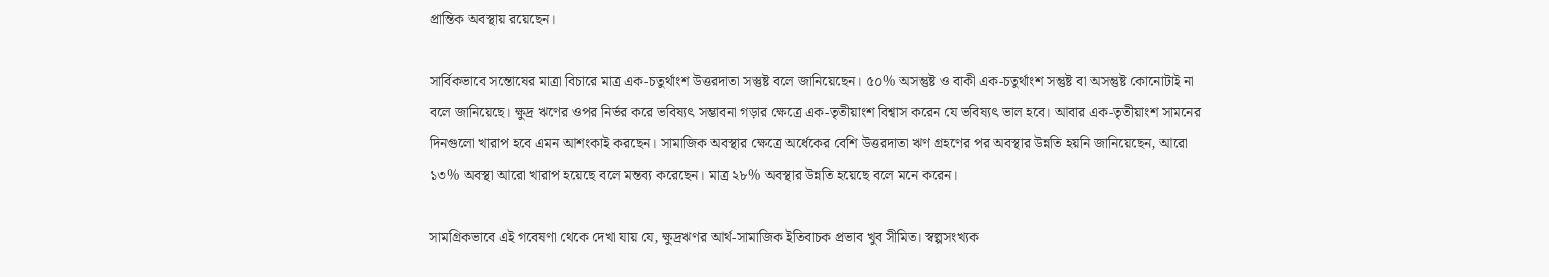প্রান্তিক অবস্থায় রয়েছেন।

সার্বিকভাবে সন্তোষের মাত্রা বিচারে মাত্র এক-চতুর্থাংশ উত্তরদাতা সস্তুষ্ট বলে জানিয়েছেন। ৫০% অসন্তুষ্ট ও বাকী এক-চতুর্থাংশ সন্তুষ্ট বা অসন্তুষ্ট কোনোটাই না বলে জানিয়েছে। ক্ষুদ্র ঋণের ওপর নির্ভর করে ভবিষ্যৎ সম্ভাবনা গড়ার ক্ষেত্রে এক-তৃতীয়াংশ বিশ্বাস করেন যে ভবিষ্যৎ ভাল হবে। আবার এক-তৃতীয়াংশ সামনের দিনগুলো খারাপ হবে এমন আশংকাই করছেন। সামাজিক অবস্থার ক্ষেত্রে অর্ধেকের বেশি উত্তরদাতা ঋণ গ্রহণের পর অবস্থার উন্নতি হয়নি জানিয়েছেন, আরো ১৩% অবস্থা আরো খারাপ হয়েছে বলে মন্তব্য করেছেন। মাত্র ২৮% অবস্থার উন্নতি হয়েছে বলে মনে করেন।

সামগ্রিকভাবে এই গবেষণা থেকে দেখা যায় যে, ক্ষুদ্রঋণর আর্থ-সামাজিক ইতিবাচক প্রভাব খুব সীমিত। স্বল্পসংখ্যক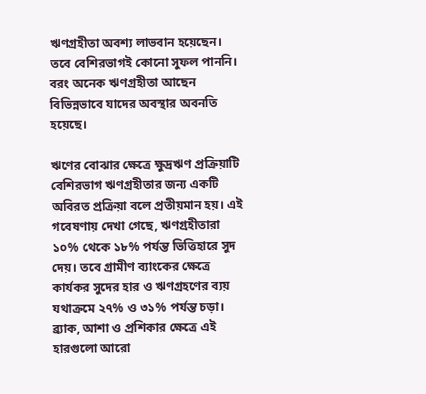ঋণগ্রহীতা অবশ্য লাভবান হয়েছেন। তবে বেশিরভাগই কোনো সুফল পাননি। বরং অনেক ঋণগ্রহীতা আছেন বিভিন্নভাবে যাদের অবস্থার অবনতি হয়েছে।

ঋণের বোঝার ক্ষেত্রে ক্ষুদ্রঋণ প্রক্রিয়াটি বেশিরভাগ ঋণগ্রহীতার জন্য একটি অবিরত প্রক্রিয়া বলে প্রতীয়মান হয়। এই গবেষণায় দেখা গেছে, ঋণগ্রহীতারা ১০% থেকে ১৮% পর্যন্ত ভিত্তিহারে সুদ দেয়। তবে গ্রামীণ ব্যাংকের ক্ষেত্রে কার্যকর সুদের হার ও ঋণগ্রহণের ব্যয় যথাক্রমে ২৭% ও ৩১% পর্যন্ত চড়া। ব্র্যাক, আশা ও প্রশিকার ক্ষেত্রে এই হারগুলো আরো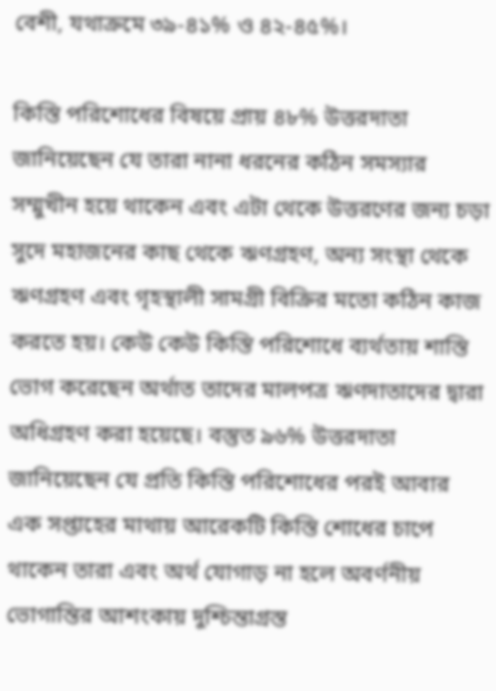বেশী, যথাক্রমে ৩৯-৪১% ও ৪২-৪৫%।

কিস্তি পরিশোধের বিষয়ে প্রায় ৪৮% উত্তরদাতা জানিয়েছেন যে তারা নানা ধরনের কঠিন সমস্যার সম্মুখীন হয়ে থাকেন এবং এটা থেকে উত্তরণের জন্য চড়া সুদে মহাজনের কাছ থেকে ঋণগ্রহণ, অন্য সংস্থা থেকে ঋণগ্রহণ এবং গৃহস্থালী সামগ্রী বিক্রির মতো কঠিন কাজ করতে হয়। কেউ কেউ কিস্তি পরিশোধে ব্যর্থতায় শাস্তি ভোগ করেছেন অর্থাত তাদের মালপত্র ঋণদাতাদের দ্বারা অধিগ্রহণ করা হয়েছে। বস্তুত ৯৬% উত্তরদাতা জানিয়েছেন যে প্রতি কিস্তি পরিশোধের পরই আবার এক সপ্তাহের মাথায় আরেকটি কিস্তি শোধের চাপে থাকেন তারা এবং অর্থ যোগাড় না হলে অবর্ণনীয় ভোগান্তির আশংকায় দুশ্চিন্তাগ্রস্ত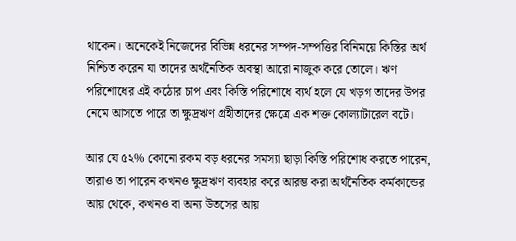থাকেন। অনেকেই নিজেদের বিভিন্ন ধরনের সম্পদ-সম্পত্তির বিনিময়ে কিস্তির অর্থ নিশ্চিত করেন যা তাদের অর্থনৈতিক অবস্থা আরো নাজুক করে তোলে। ঋণ পরিশোধের এই কঠোর চাপ এবং কিস্তি পরিশোধে ব্যর্থ হলে যে খড়গ তাদের উপর নেমে আসতে পারে তা ক্ষুদ্রঋণ গ্রহীতাদের ক্ষেত্রে এক শক্ত কোল্যাটারেল বটে।

আর যে ৫২% কোনো রকম বড় ধরনের সমস্যা ছাড়া কিস্তি পরিশোধ করতে পারেন, তারাও তা পারেন কখনও ক্ষুদ্রঋণ ব্যবহার করে আরম্ভ করা অর্থনৈতিক কর্মকান্ডের আয় থেকে, কখনও বা অন্য উতসের আয়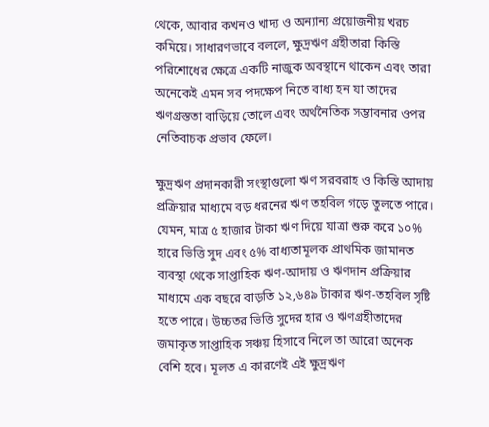থেকে, আবার কখনও খাদ্য ও অন্যান্য প্রয়োজনীয় খরচ কমিয়ে। সাধারণভাবে বললে, ক্ষুদ্রঋণ গ্রহীতারা কিস্তি পরিশোধের ক্ষেত্রে একটি নাজুক অবস্থানে থাকেন এবং তারা অনেকেই এমন সব পদক্ষেপ নিতে বাধ্য হন যা তাদের ঋণগ্রস্ততা বাড়িয়ে তোলে এবং অর্থনৈতিক সম্ভাবনার ওপর নেতিবাচক প্রভাব ফেলে।

ক্ষুদ্রঋণ প্রদানকারী সংস্থাগুলো ঋণ সরবরাহ ও কিস্তি আদায় প্রক্রিয়ার মাধ্যমে বড় ধরনের ঋণ তহবিল গড়ে তুলতে পারে। যেমন, মাত্র ৫ হাজার টাকা ঋণ দিয়ে যাত্রা শুরু করে ১০% হারে ভিত্তি সুদ এবং ৫% বাধ্যতামূলক প্রাথমিক জামানত ব্যবস্থা থেকে সাপ্তাহিক ঋণ-আদায় ও ঋণদান প্রক্রিয়ার মাধ্যমে এক বছরে বাড়তি ১২,৬৪৯ টাকার ঋণ-তহবিল সৃষ্টি হতে পারে। উচ্চতর ভিত্তি সুদের হার ও ঋণগ্রহীতাদের জমাকৃত সাপ্তাহিক সঞ্চয় হিসাবে নিলে তা আরো অনেক বেশি হবে। মূলত এ কারণেই এই ক্ষুদ্রঋণ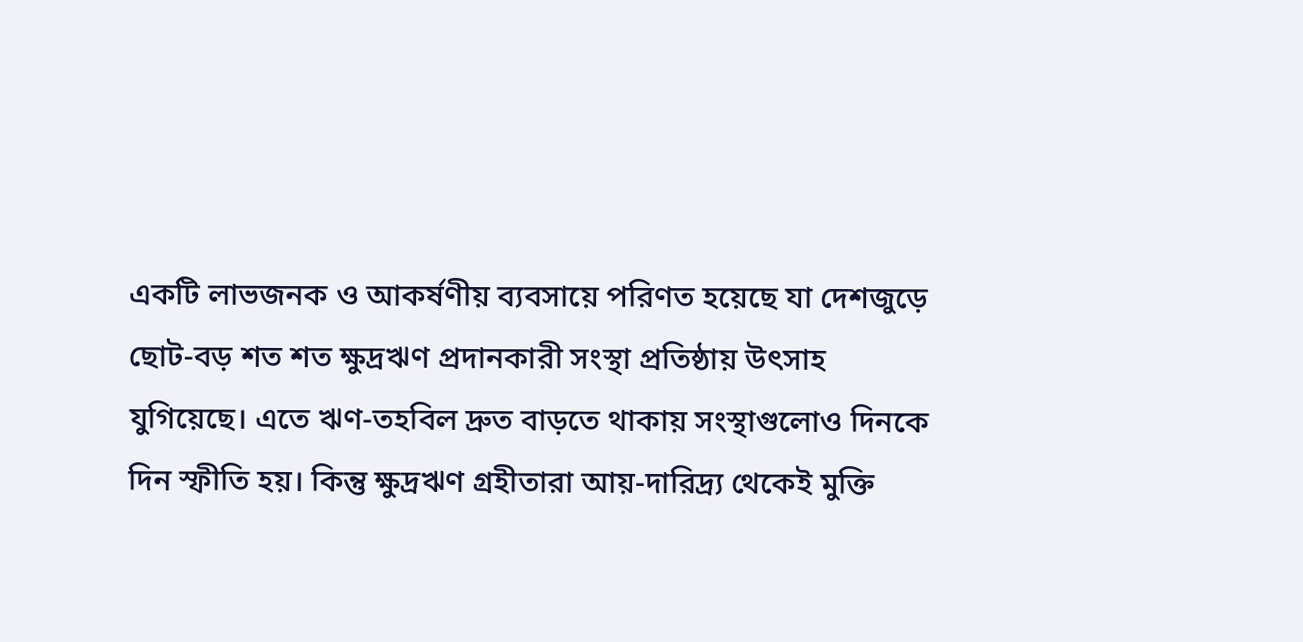একটি লাভজনক ও আকর্ষণীয় ব্যবসায়ে পরিণত হয়েছে যা দেশজুড়ে ছোট-বড় শত শত ক্ষুদ্রঋণ প্রদানকারী সংস্থা প্রতিষ্ঠায় উৎসাহ যুগিয়েছে। এতে ঋণ-তহবিল দ্রুত বাড়তে থাকায় সংস্থাগুলোও দিনকে দিন স্ফীতি হয়। কিন্তু ক্ষুদ্রঋণ গ্রহীতারা আয়-দারিদ্র্য থেকেই মুক্তি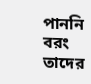পাননি বরং তাদের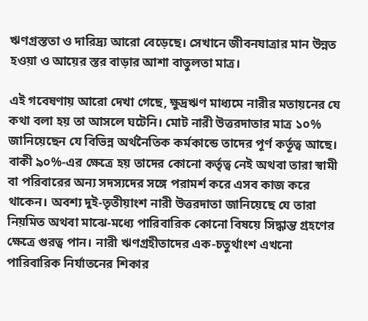ঋণগ্রস্ততা ও দারিদ্র্য আরো বেড়েছে। সেখানে জীবনযাত্রার মান উন্নত হওয়া ও আয়ের স্তর বাড়ার আশা বাতুলতা মাত্র।

এই গবেষণায় আরো দেখা গেছে, ক্ষুদ্রঋণ মাধ্যমে নারীর মতায়নের যে কথা বলা হয় তা আসলে ঘটেনি। মোট নারী উত্তরদাতার মাত্র ১০% জানিয়েছেন যে বিভিন্ন অর্থনৈতিক কর্মকান্ডে তাদের পূর্ণ কর্তূত্ব আছে। বাকী ৯০%-এর ক্ষেত্রে হয় তাদের কোনো কর্তৃত্ব নেই অথবা তারা স্বামী বা পরিবারের অন্য সদস্যদের সঙ্গে পরামর্শ করে এসব কাজ করে থাকেন। অবশ্য দুই-তৃতীয়াংশ নারী উত্তরদাতা জানিয়েছে যে তারা নিয়মিত অথবা মাঝে-মধ্যে পারিবারিক কোনো বিষয়ে সিদ্ধান্ত গ্রহণের ক্ষেত্রে গুরত্ব পান। নারী ঋণগ্রহীতাদের এক-চতুর্থাংশ এখনো পারিবারিক নির্যাতনের শিকার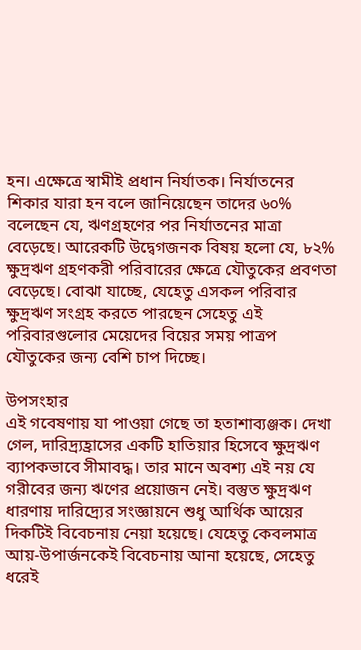হন। এক্ষেত্রে স্বামীই প্রধান নির্যাতক। নির্যাতনের শিকার যারা হন বলে জানিয়েছেন তাদের ৬০% বলেছেন যে, ঋণগ্রহণের পর নির্যাতনের মাত্রা বেড়েছে। আরেকটি উদ্বেগজনক বিষয় হলো যে, ৮২% ক্ষুদ্রঋণ গ্রহণকরী পরিবারের ক্ষেত্রে যৌতুকের প্রবণতা বেড়েছে। বোঝা যাচ্ছে, যেহেতু এসকল পরিবার ক্ষুদ্রঋণ সংগ্রহ করতে পারছেন সেহেতু এই পরিবারগুলোর মেয়েদের বিয়ের সময় পাত্রপ যৌতুকের জন্য বেশি চাপ দিচ্ছে।

উপসংহার
এই গবেষণায় যা পাওয়া গেছে তা হতাশাব্যঞ্জক। দেখা গেল, দারিদ্র্যহ্রাসের একটি হাতিয়ার হিসেবে ক্ষুদ্রঋণ ব্যাপকভাবে সীমাবদ্ধ। তার মানে অবশ্য এই নয় যে গরীবের জন্য ঋণের প্রয়োজন নেই। বস্তুত ক্ষুদ্রঋণ ধারণায় দারিদ্র্যের সংজ্ঞায়নে শুধু আর্থিক আয়ের দিকটিই বিবেচনায় নেয়া হয়েছে। যেহেতু কেবলমাত্র আয়-উপার্জনকেই বিবেচনায় আনা হয়েছে, সেহেতু ধরেই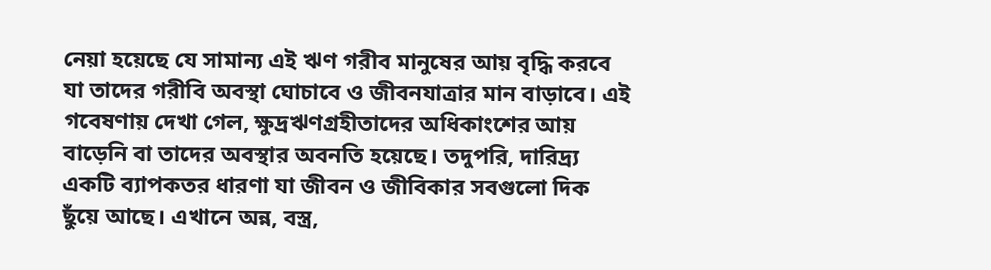নেয়া হয়েছে যে সামান্য এই ঋণ গরীব মানুষের আয় বৃদ্ধি করবে যা তাদের গরীবি অবস্থা ঘোচাবে ও জীবনযাত্রার মান বাড়াবে। এই গবেষণায় দেখা গেল, ক্ষুদ্রঋণগ্রহীতাদের অধিকাংশের আয় বাড়েনি বা তাদের অবস্থার অবনতি হয়েছে। তদুপরি, দারিদ্র্য একটি ব্যাপকতর ধারণা যা জীবন ও জীবিকার সবগুলো দিক ছুঁয়ে আছে। এখানে অন্ন, বস্ত্র,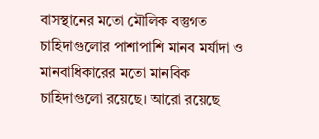বাসস্থানের মতো মৌলিক বস্তুগত চাহিদাগুলোর পাশাপাশি মানব মর্যাদা ও মানবাধিকারের মতো মানবিক চাহিদাগুলো রয়েছে। আরো রয়েছে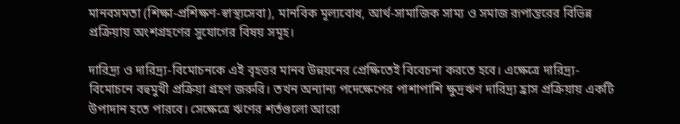মানবসমতা (শিক্ষা-প্রশিক্ষণ-স্বাস্থ্যসেবা), মানবিক মূল্যবোধ, আর্থ-সামাজিক সাম্য ও সমাজ রূপান্তরের বিভিন্ন প্রক্রিয়ায় অংশগ্রহণের সুযোগের বিষয় সমূহ।

দারিদ্র্য ও দারিদ্র্য-বিমোচনকে এই বৃহত্তর মানব উন্নয়নের প্রেক্ষিতেই বিবেচনা করতে হবে। এক্ষেত্রে দারিদ্র্য-বিমোচনে বহুমুখী প্রক্রিয়া গ্রহণ জরুরি। তখন অন্যান্য পদেক্ষেপের পাশাপাশি ক্ষুদ্রঋণ দারিদ্র্য হ্রাস প্রক্রিয়ায় একটি উপাদান হতে পারবে। সেক্ষেত্রে ঋণের শর্তগুলো আরো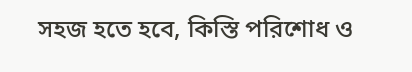সহজ হতে হবে, কিস্তি পরিশোধ ও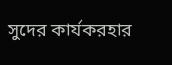সুদের কার্যকরহার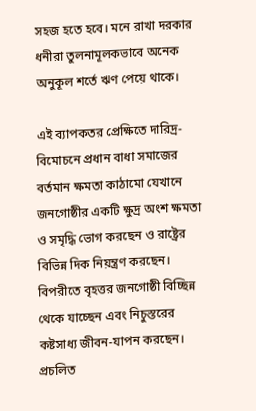সহজ হতে হবে। মনে রাখা দরকার ধনীরা তুলনামূলকভাবে অনেক অনুকূল শর্তে ঋণ পেয়ে থাকে।

এই ব্যাপকতর প্রেক্ষিতে দারিদ্র-বিমোচনে প্রধান বাধা সমাজের বর্তমান ক্ষমতা কাঠামো যেখানে জনগোষ্ঠীর একটি ক্ষুদ্র অংশ ক্ষমতা ও সমৃদ্ধি ভোগ করছেন ও রাষ্ট্রের বিভিন্ন দিক নিয়ন্ত্রণ করছেন। বিপরীতে বৃহত্তর জনগোষ্ঠী বিচ্ছিন্ন থেকে যাচ্ছেন এবং নিচুস্তরের কষ্টসাধ্য জীবন-যাপন করছেন। প্রচলিত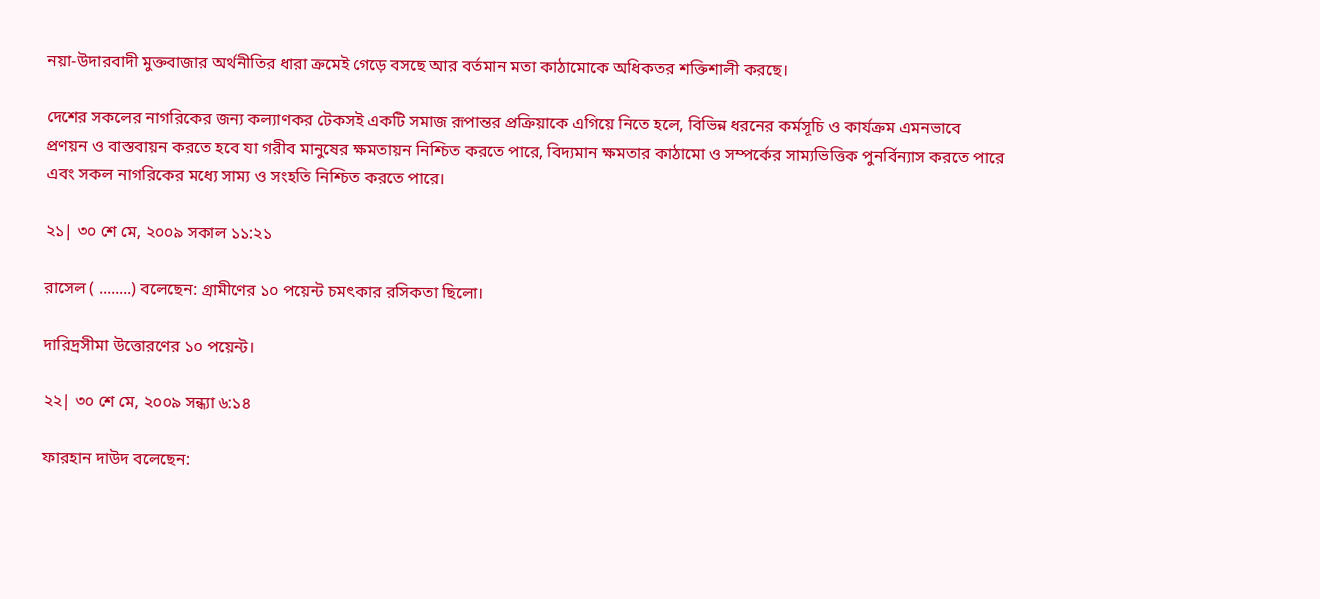নয়া-উদারবাদী মুক্তবাজার অর্থনীতির ধারা ক্রমেই গেড়ে বসছে আর বর্তমান মতা কাঠামোকে অধিকতর শক্তিশালী করছে।

দেশের সকলের নাগরিকের জন্য কল্যাণকর টেকসই একটি সমাজ রূপান্তর প্রক্রিয়াকে এগিয়ে নিতে হলে, বিভিন্ন ধরনের কর্মসূচি ও কার্যক্রম এমনভাবে প্রণয়ন ও বাস্তবায়ন করতে হবে যা গরীব মানুষের ক্ষমতায়ন নিশ্চিত করতে পারে, বিদ্যমান ক্ষমতার কাঠামো ও সম্পর্কের সাম্যভিত্তিক পুনর্বিন্যাস করতে পারে এবং সকল নাগরিকের মধ্যে সাম্য ও সংহতি নিশ্চিত করতে পারে।

২১| ৩০ শে মে, ২০০৯ সকাল ১১:২১

রাসেল ( ........) বলেছেন: গ্রামীণের ১০ পয়েন্ট চমৎকার রসিকতা ছিলো।

দারিদ্রসীমা উত্তোরণের ১০ পয়েন্ট।

২২| ৩০ শে মে, ২০০৯ সন্ধ্যা ৬:১৪

ফারহান দাউদ বলেছেন: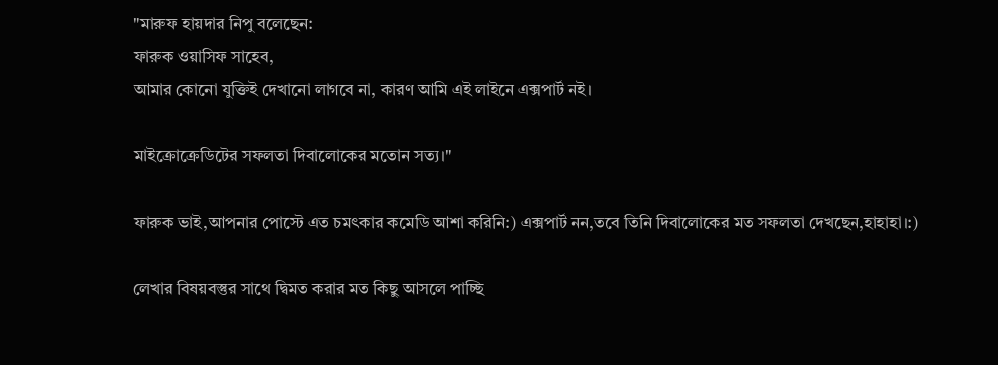"মারুফ হায়দার নিপু বলেছেন:
ফারুক ওয়াসিফ সাহেব,
আমার কোনো যুক্তিই দেখানো লাগবে না, কারণ আমি এই লাইনে এক্সপার্ট নই।

মাইক্রোক্রেডিটের সফলতা দিবালোকের মতোন সত্য।"

ফারুক ভাই,আপনার পোস্টে এত চমৎকার কমেডি আশা করিনি:) এক্সপার্ট নন,তবে তিনি দিবালোকের মত সফলতা দেখছেন,হাহাহা।:)

লেখার বিষয়বস্তুর সাথে দ্বিমত করার মত কিছু আসলে পাচ্ছি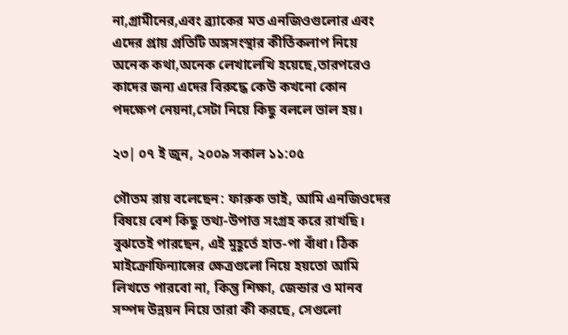না,গ্রামীনের,এবং ব্র্যাকের মত এনজিওগুলোর এবং এদের প্রায় প্রতিটি অঙ্গসংস্থার কীর্তিকলাপ নিয়ে অনেক কথা,অনেক লেখালেখি হয়েছে,তারপরেও কাদের জন্য এদের বিরুদ্ধে কেউ কখনো কোন পদক্ষেপ নেয়না,সেটা নিয়ে কিছু বললে ভাল হয়।

২৩| ০৭ ই জুন, ২০০৯ সকাল ১১:০৫

গৌতম রায় বলেছেন: ফারুক ভাই, আমি এনজিওদের বিষয়ে বেশ কিছু তথ্য-উপাত্ত সংগ্রহ করে রাখছি। বুঝতেই পারছেন, এই মুহূর্তে হাত-পা বাঁধা। ঠিক মাইক্রোফিন্যান্সের ক্ষেত্রগুলো নিয়ে হয়তো আমি লিখতে পারবো না, কিন্তু শিক্ষা, জেন্ডার ও মানব সম্পদ উন্নয়ন নিয়ে তারা কী করছে, সেগুলো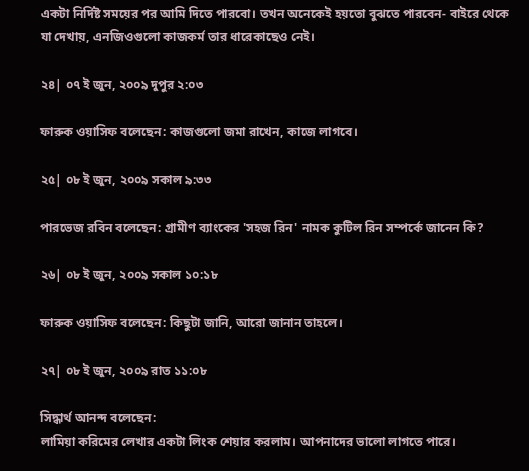একটা নির্দিষ্ট সময়ের পর আমি দিতে পারবো। তখন অনেকেই হয়তো বুঝতে পারবেন- বাইরে থেকে যা দেখায়, এনজিওগুলো কাজকর্ম তার ধারেকাছেও নেই।

২৪| ০৭ ই জুন, ২০০৯ দুপুর ২:০৩

ফারুক ওয়াসিফ বলেছেন: কাজগুলো জমা রাখেন, কাজে লাগবে।

২৫| ০৮ ই জুন, ২০০৯ সকাল ৯:৩৩

পারভেজ রবিন বলেছেন: গ্রামীণ ব্যাংকের 'সহজ রিন' নামক কুটিল রিন সম্পর্কে জানেন কি?

২৬| ০৮ ই জুন, ২০০৯ সকাল ১০:১৮

ফারুক ওয়াসিফ বলেছেন: কিছুটা জানি, আরো জানান তাহলে।

২৭| ০৮ ই জুন, ২০০৯ রাত ১১:০৮

সিদ্ধার্থ আনন্দ বলেছেন:
লামিয়া করিমের লেখার একটা লিংক শেয়ার করলাম। আপনাদের ভালো লাগতে পারে।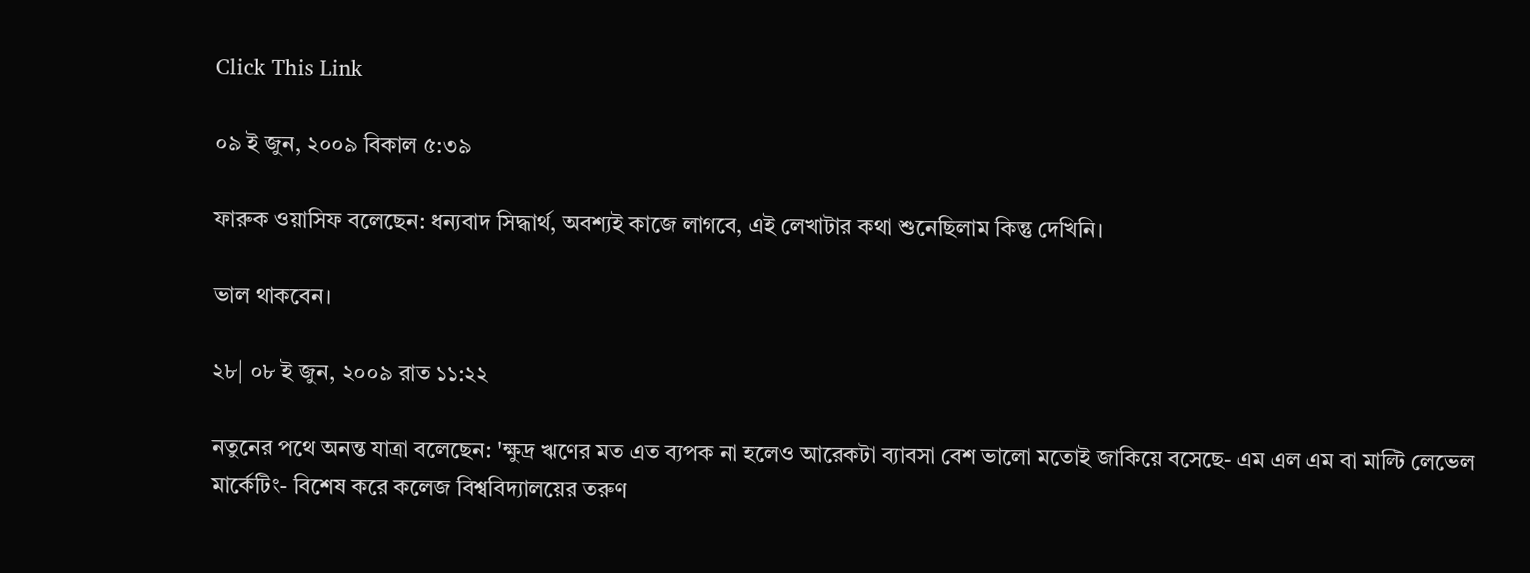Click This Link

০৯ ই জুন, ২০০৯ বিকাল ৫:৩৯

ফারুক ওয়াসিফ বলেছেন: ধন্যবাদ সিদ্ধার্থ, অবশ্যই কাজে লাগবে, এই লেখাটার কথা শুনেছিলাম কিন্তু দেখিনি।

ভাল থাকবেন।

২৮| ০৮ ই জুন, ২০০৯ রাত ১১:২২

নতুনের পথে অনন্ত যাত্রা বলেছেন: 'ক্ষুদ্র ঋণের মত এত ব্যপক না হলেও আরেকটা ব্যাবসা বেশ ভালো মতোই জাকিয়ে বসেছে- এম এল এম বা মাল্টি লেভেল মার্কেটিং- বিশেষ করে কলেজ বিশ্ববিদ্যালয়ের তরুণ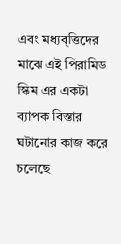এবং মধ্যব্ত্তিদের মাঝে এই পিরামিড স্কিম এর একটা ব্যাপক বিস্তার ঘটানোর কাজ করে চলেছে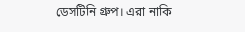ডেসটিনি গ্রুপ। এরা নাকি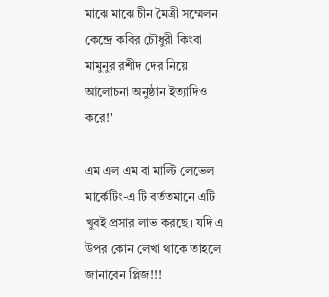মাঝে মাঝে চীন মৈত্রী সম্মেলন কেন্দ্রে কবির চৌধুরী কিংবা মামুনুর রশীদ দের নিয়ে আলোচনা অনুষ্ঠান ইত্যাদিও করে!'

এম এল এম বা মাল্টি লেভেল মার্কেটিং-এ টি বর্ততমানে এটি খুবই প্রসার লাভ করছে। যদি এ উপর কোন লেখা থাকে তাহলে জানাবেন প্লিজ!!!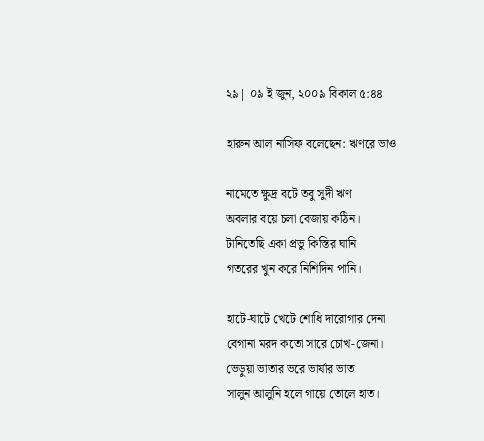২৯| ০৯ ই জুন, ২০০৯ বিকাল ৫:৪৪

হারুন আল নাসিফ বলেছেন: ঋণরে ভাও

নামেতে ক্ষুদ্র বটে তবু সুদী ঋণ
অবলার বয়ে চলা বেজায় কঠিন।
টানিতেছি একা প্রভু কিস্তির ঘানি
গতরের খুন করে নিশিদিন পানি।

হাটে-ঘাটে খেটে শোধি দারোগার দেনা
বেগানা মরদ কতো সারে চোখ-জেনা।
ভেড়ুয়া ভাতার ভরে ভার্যার ভাত
সালুন আলুনি হলে গায়ে তোলে হাত।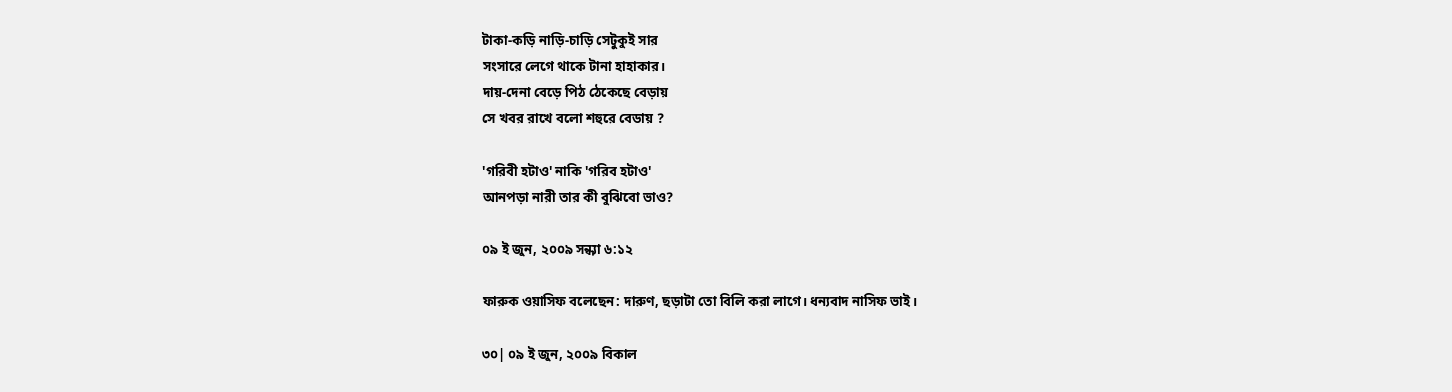টাকা-কড়ি নাড়ি-চাড়ি সেটুকুই সার
সংসারে লেগে থাকে টানা হাহাকার।
দায়-দেনা বেড়ে পিঠ ঠেকেছে বেড়ায়
সে খবর রাখে বলো শহুরে বেডায় ?

'গরিবী হটাও' নাকি ‍'গরিব হটাও'
আনপড়া নারী তার কী বুঝিবো ভাও?

০৯ ই জুন, ২০০৯ সন্ধ্যা ৬:১২

ফারুক ওয়াসিফ বলেছেন: দারুণ, ছড়াটা তো বিলি করা লাগে। ধন্যবাদ নাসিফ ভাই।

৩০| ০৯ ই জুন, ২০০৯ বিকাল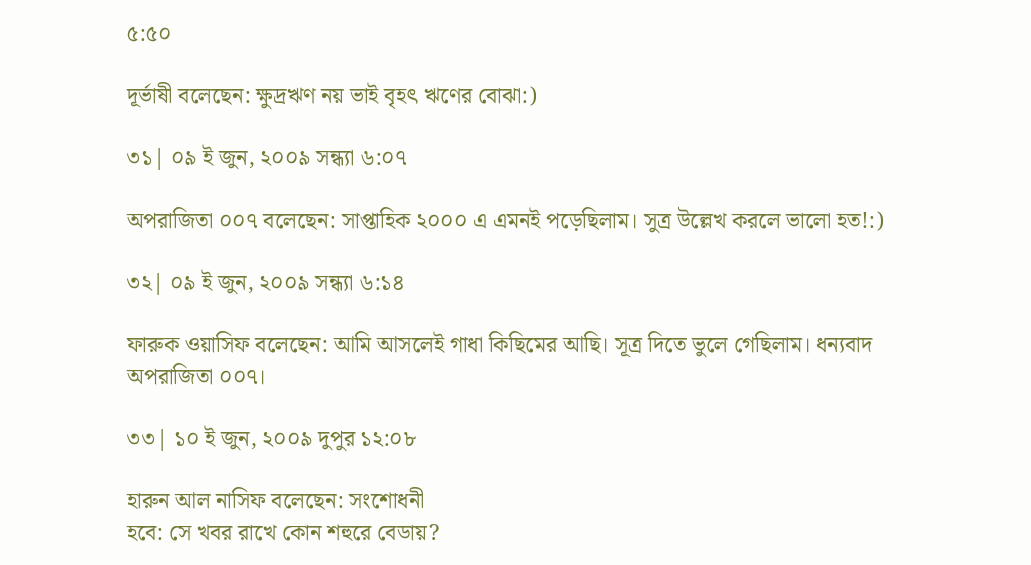৫:৫০

দূর্ভাষী বলেছেন: ক্ষুদ্রঋণ নয় ভাই বৃহৎ ঋণের বোঝা:)

৩১| ০৯ ই জুন, ২০০৯ সন্ধ্যা ৬:০৭

অপরাজিতা ০০৭ বলেছেন: সাপ্তাহিক ২০০০ এ এমনই পড়েছিলাম। সুত্র উল্লেখ করলে ভালো হত!:)

৩২| ০৯ ই জুন, ২০০৯ সন্ধ্যা ৬:১৪

ফারুক ওয়াসিফ বলেছেন: আমি আসলেই গাধা কিছিমের আছি। সূত্র দিতে ভুলে গেছিলাম। ধন্যবাদ অপরাজিতা ০০৭।

৩৩| ১০ ই জুন, ২০০৯ দুপুর ১২:০৮

হারুন আল নাসিফ বলেছেন: সংশোধনী
হবে: সে খবর রাখে কোন শহুরে বেডায়?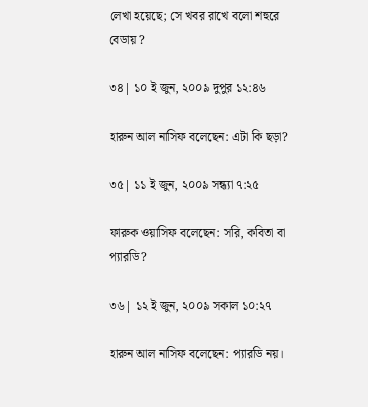লেখা হয়েছে; সে খবর রাখে বলো শহুরে বেডায় ?

৩৪| ১০ ই জুন, ২০০৯ দুপুর ১২:৪৬

হারুন আল নাসিফ বলেছেন: এটা কি ছড়া?

৩৫| ১১ ই জুন, ২০০৯ সন্ধ্যা ৭:২৫

ফারুক ওয়াসিফ বলেছেন: সরি, কবিতা বা প্যারডি?

৩৬| ১২ ই জুন, ২০০৯ সকাল ১০:২৭

হারুন আল নাসিফ বলেছেন: প্যারডি নয়।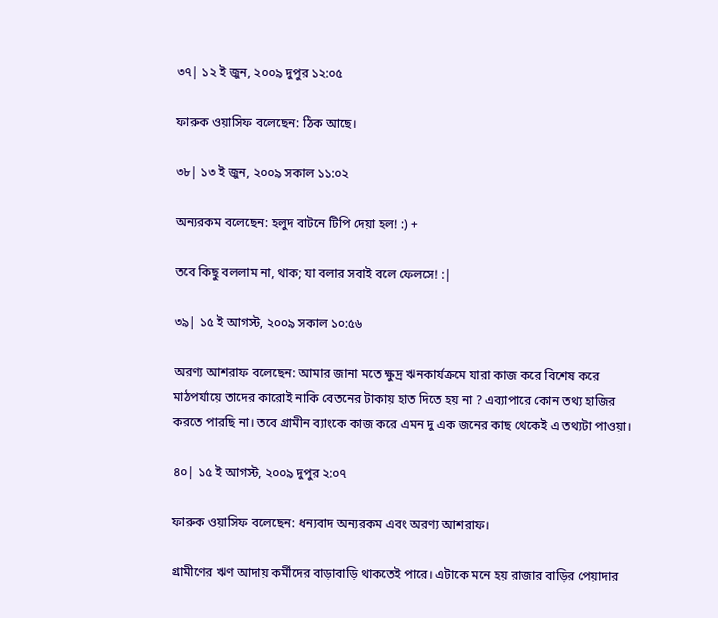৩৭| ১২ ই জুন, ২০০৯ দুপুর ১২:০৫

ফারুক ওয়াসিফ বলেছেন: ঠিক আছে।

৩৮| ১৩ ই জুন, ২০০৯ সকাল ১১:০২

অন্যরকম বলেছেন: হলুদ বাটনে টিপি দেয়া হল! :) +

তবে কিছু বললাম না, থাক; যা বলার সবাই বলে ফেলসে! :|

৩৯| ১৫ ই আগস্ট, ২০০৯ সকাল ১০:৫৬

অরণ্য আশরাফ বলেছেন: আমার জানা মতে ক্ষুদ্র ঋনকার্যক্রমে যারা কাজ করে বিশেষ করে মাঠপর্যায়ে তাদের কারোই নাকি বেতনের টাকায় হাত দিতে হয় না ? এব্যাপারে কোন তথ্য হাজির করতে পারছি না। তবে গ্রামীন ব্যাংকে কাজ করে এমন দু এক জনের কাছ থেকেই এ তথ্যটা পাওয়া।

৪০| ১৫ ই আগস্ট, ২০০৯ দুপুর ২:০৭

ফারুক ওয়াসিফ বলেছেন: ধন্যবাদ অন্যরকম এবং অরণ্য আশরাফ।

গ্রামীণের ঋণ আদায় কর্মীদের বাড়াবাড়ি থাকতেই পারে। এটাকে মনে হয় রাজার বাড়ির পেয়াদার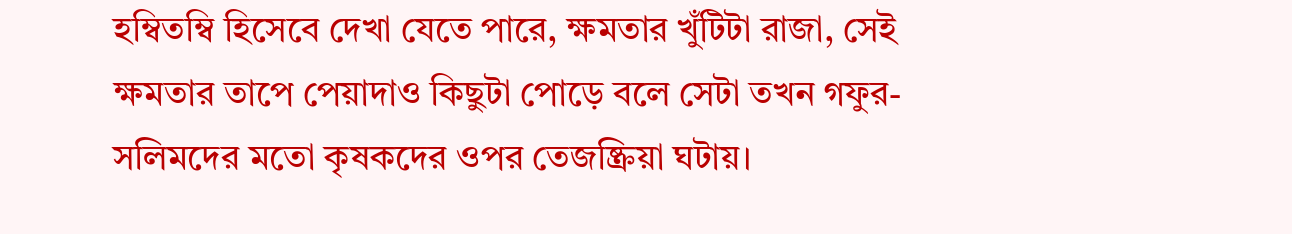হম্বিতম্বি হিসেবে দেখা যেতে পারে, ক্ষমতার খুঁটিটা রাজা, সেই ক্ষমতার তাপে পেয়াদাও কিছুটা পোড়ে বলে সেটা তখন গফুর-সলিমদের মতো কৃষকদের ওপর তেজষ্ক্রিয়া ঘটায়।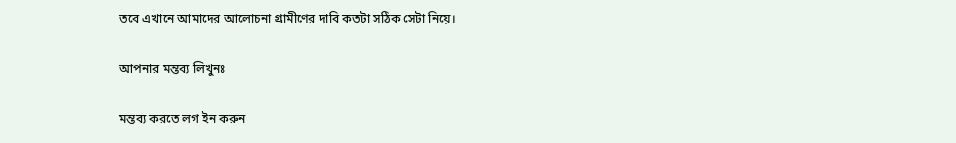তবে এখানে আমাদের আলোচনা গ্রামীণের দাবি কতটা সঠিক সেটা নিয়ে।

আপনার মন্তব্য লিখুনঃ

মন্তব্য করতে লগ ইন করুন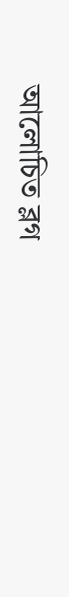আলোচিত ব্লগ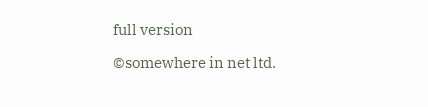full version

©somewhere in net ltd.